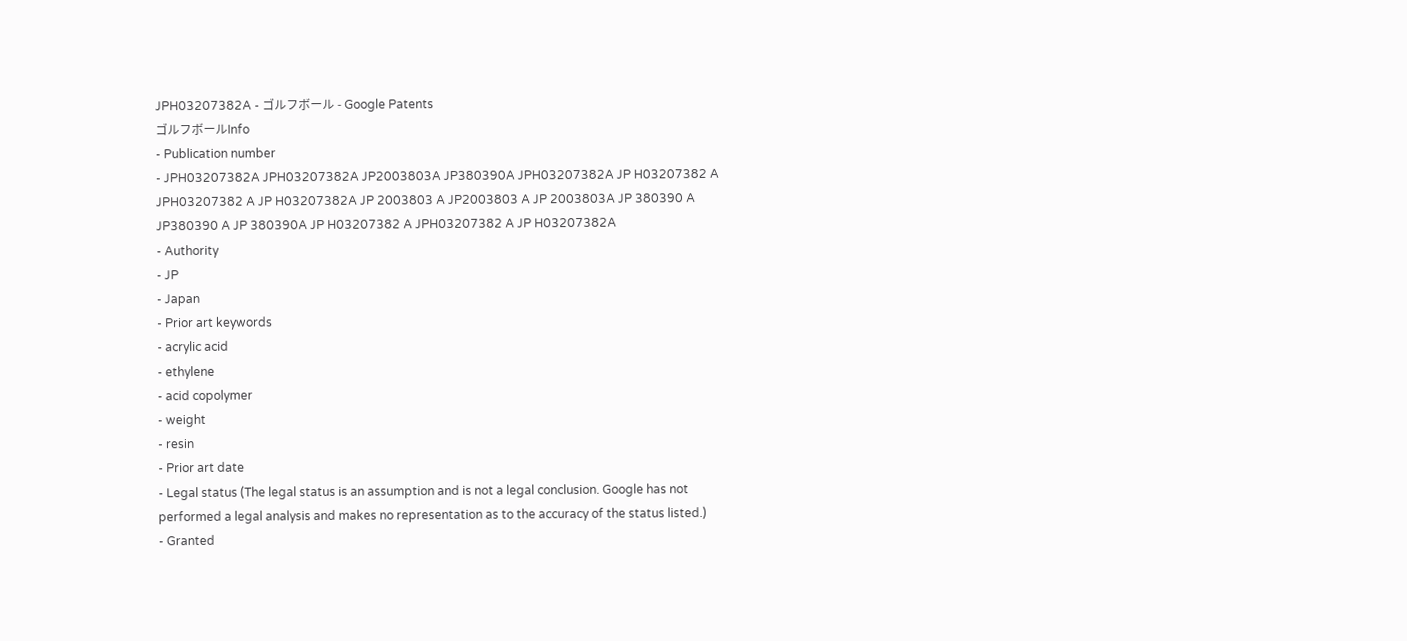JPH03207382A - ゴルフボール - Google Patents
ゴルフボールInfo
- Publication number
- JPH03207382A JPH03207382A JP2003803A JP380390A JPH03207382A JP H03207382 A JPH03207382 A JP H03207382A JP 2003803 A JP2003803 A JP 2003803A JP 380390 A JP380390 A JP 380390A JP H03207382 A JPH03207382 A JP H03207382A
- Authority
- JP
- Japan
- Prior art keywords
- acrylic acid
- ethylene
- acid copolymer
- weight
- resin
- Prior art date
- Legal status (The legal status is an assumption and is not a legal conclusion. Google has not performed a legal analysis and makes no representation as to the accuracy of the status listed.)
- Granted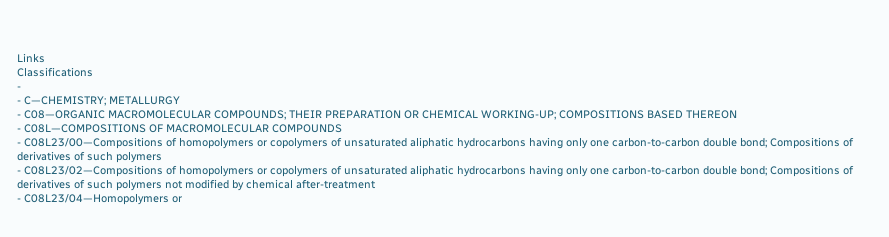Links
Classifications
-
- C—CHEMISTRY; METALLURGY
- C08—ORGANIC MACROMOLECULAR COMPOUNDS; THEIR PREPARATION OR CHEMICAL WORKING-UP; COMPOSITIONS BASED THEREON
- C08L—COMPOSITIONS OF MACROMOLECULAR COMPOUNDS
- C08L23/00—Compositions of homopolymers or copolymers of unsaturated aliphatic hydrocarbons having only one carbon-to-carbon double bond; Compositions of derivatives of such polymers
- C08L23/02—Compositions of homopolymers or copolymers of unsaturated aliphatic hydrocarbons having only one carbon-to-carbon double bond; Compositions of derivatives of such polymers not modified by chemical after-treatment
- C08L23/04—Homopolymers or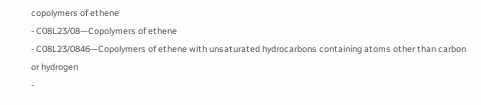copolymers of ethene
- C08L23/08—Copolymers of ethene
- C08L23/0846—Copolymers of ethene with unsaturated hydrocarbons containing atoms other than carbon or hydrogen
-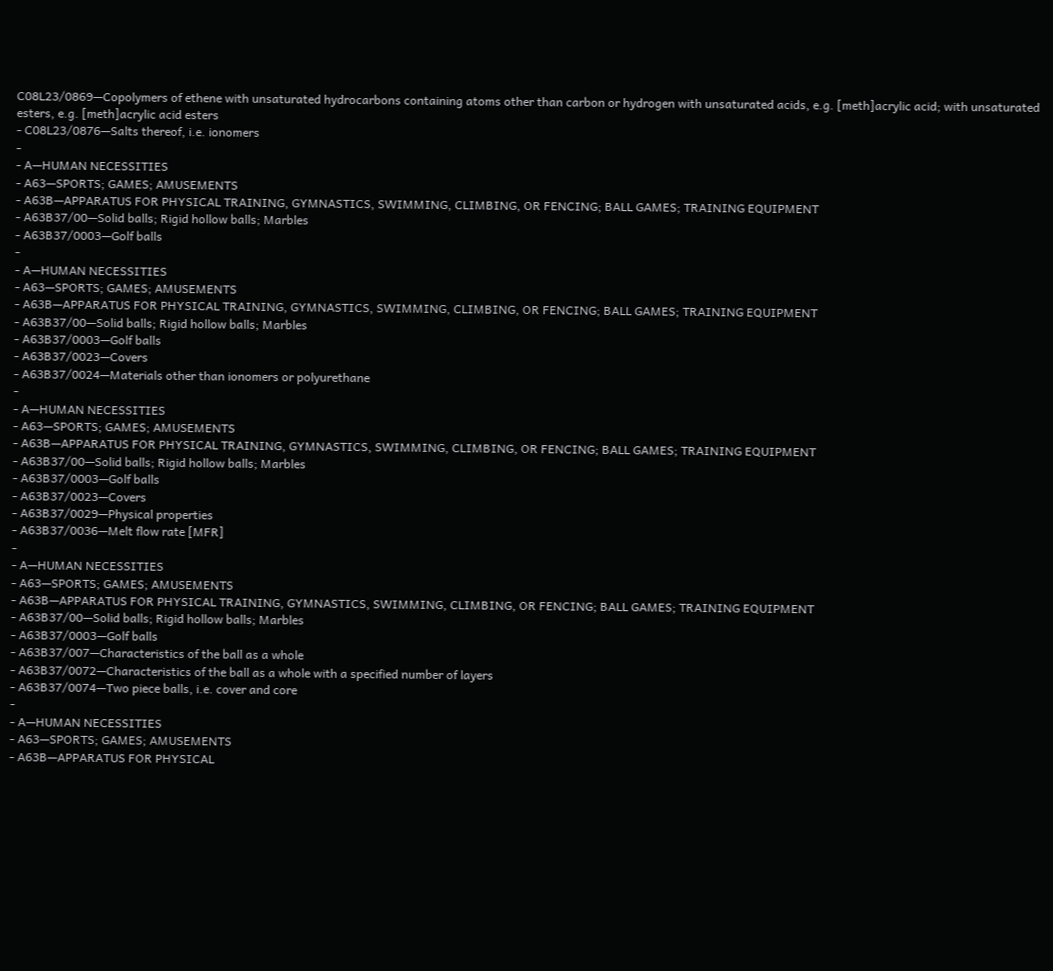C08L23/0869—Copolymers of ethene with unsaturated hydrocarbons containing atoms other than carbon or hydrogen with unsaturated acids, e.g. [meth]acrylic acid; with unsaturated esters, e.g. [meth]acrylic acid esters
- C08L23/0876—Salts thereof, i.e. ionomers
-
- A—HUMAN NECESSITIES
- A63—SPORTS; GAMES; AMUSEMENTS
- A63B—APPARATUS FOR PHYSICAL TRAINING, GYMNASTICS, SWIMMING, CLIMBING, OR FENCING; BALL GAMES; TRAINING EQUIPMENT
- A63B37/00—Solid balls; Rigid hollow balls; Marbles
- A63B37/0003—Golf balls
-
- A—HUMAN NECESSITIES
- A63—SPORTS; GAMES; AMUSEMENTS
- A63B—APPARATUS FOR PHYSICAL TRAINING, GYMNASTICS, SWIMMING, CLIMBING, OR FENCING; BALL GAMES; TRAINING EQUIPMENT
- A63B37/00—Solid balls; Rigid hollow balls; Marbles
- A63B37/0003—Golf balls
- A63B37/0023—Covers
- A63B37/0024—Materials other than ionomers or polyurethane
-
- A—HUMAN NECESSITIES
- A63—SPORTS; GAMES; AMUSEMENTS
- A63B—APPARATUS FOR PHYSICAL TRAINING, GYMNASTICS, SWIMMING, CLIMBING, OR FENCING; BALL GAMES; TRAINING EQUIPMENT
- A63B37/00—Solid balls; Rigid hollow balls; Marbles
- A63B37/0003—Golf balls
- A63B37/0023—Covers
- A63B37/0029—Physical properties
- A63B37/0036—Melt flow rate [MFR]
-
- A—HUMAN NECESSITIES
- A63—SPORTS; GAMES; AMUSEMENTS
- A63B—APPARATUS FOR PHYSICAL TRAINING, GYMNASTICS, SWIMMING, CLIMBING, OR FENCING; BALL GAMES; TRAINING EQUIPMENT
- A63B37/00—Solid balls; Rigid hollow balls; Marbles
- A63B37/0003—Golf balls
- A63B37/007—Characteristics of the ball as a whole
- A63B37/0072—Characteristics of the ball as a whole with a specified number of layers
- A63B37/0074—Two piece balls, i.e. cover and core
-
- A—HUMAN NECESSITIES
- A63—SPORTS; GAMES; AMUSEMENTS
- A63B—APPARATUS FOR PHYSICAL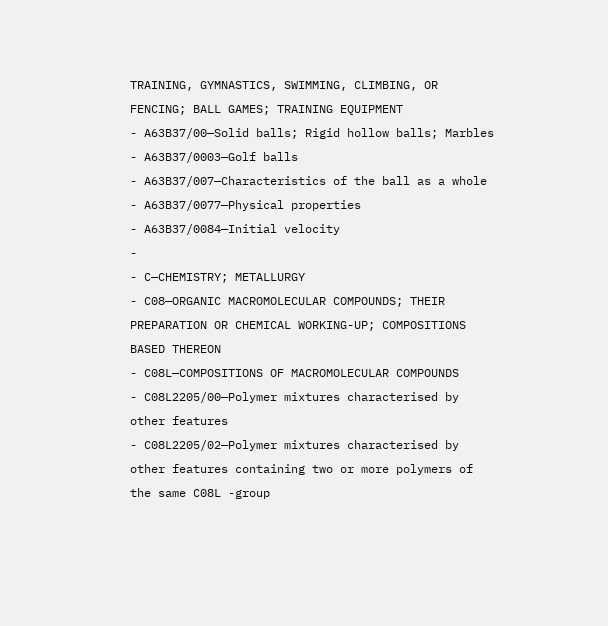TRAINING, GYMNASTICS, SWIMMING, CLIMBING, OR FENCING; BALL GAMES; TRAINING EQUIPMENT
- A63B37/00—Solid balls; Rigid hollow balls; Marbles
- A63B37/0003—Golf balls
- A63B37/007—Characteristics of the ball as a whole
- A63B37/0077—Physical properties
- A63B37/0084—Initial velocity
-
- C—CHEMISTRY; METALLURGY
- C08—ORGANIC MACROMOLECULAR COMPOUNDS; THEIR PREPARATION OR CHEMICAL WORKING-UP; COMPOSITIONS BASED THEREON
- C08L—COMPOSITIONS OF MACROMOLECULAR COMPOUNDS
- C08L2205/00—Polymer mixtures characterised by other features
- C08L2205/02—Polymer mixtures characterised by other features containing two or more polymers of the same C08L -group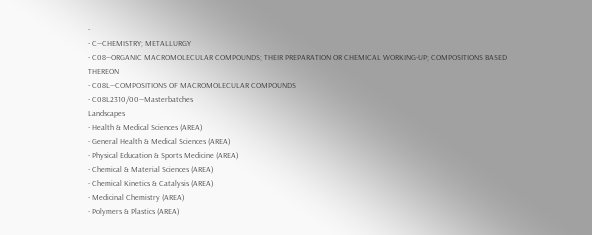-
- C—CHEMISTRY; METALLURGY
- C08—ORGANIC MACROMOLECULAR COMPOUNDS; THEIR PREPARATION OR CHEMICAL WORKING-UP; COMPOSITIONS BASED THEREON
- C08L—COMPOSITIONS OF MACROMOLECULAR COMPOUNDS
- C08L2310/00—Masterbatches
Landscapes
- Health & Medical Sciences (AREA)
- General Health & Medical Sciences (AREA)
- Physical Education & Sports Medicine (AREA)
- Chemical & Material Sciences (AREA)
- Chemical Kinetics & Catalysis (AREA)
- Medicinal Chemistry (AREA)
- Polymers & Plastics (AREA)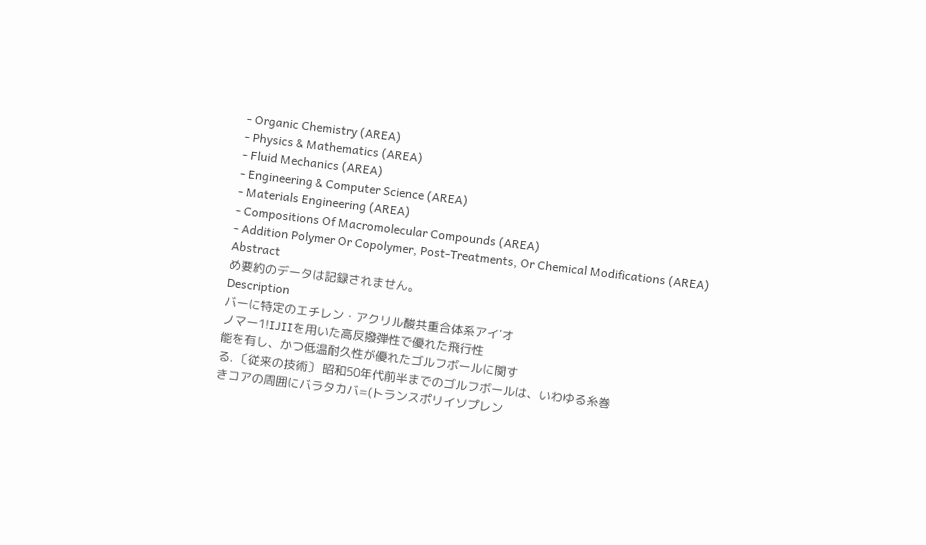- Organic Chemistry (AREA)
- Physics & Mathematics (AREA)
- Fluid Mechanics (AREA)
- Engineering & Computer Science (AREA)
- Materials Engineering (AREA)
- Compositions Of Macromolecular Compounds (AREA)
- Addition Polymer Or Copolymer, Post-Treatments, Or Chemical Modifications (AREA)
Abstract
め要約のデータは記録されません。
Description
バーに特定のエチレン・アクリル酸共重合体系アイ′オ
ノマー1!IJIIを用いた高反撥弾性で優れた飛行性
能を有し、かつ低温耐久性が優れたゴルフボールに関す
る. 〔従来の技術〕 昭和50年代前半までのゴルフボールは、いわゆる糸巻
きコアの周囲にバラタカバ=(トランスポリイソプレン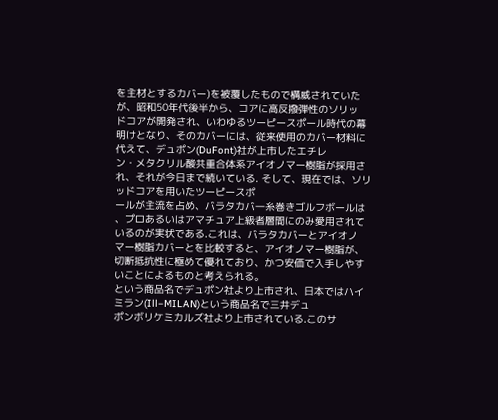を主材とするカバー)を被覆したもので構威されていた
が、昭和50年代後半から、コアに高反撥弾性のソリッ
ドコアが開発され、いわゆるツーピースポール時代の幕
明けとなり、そのカバーには、従来使用のカバー材料に
代えて、デュポン(DuFont)社が上市したエチレ
ン・メタクリル酸共重合体系アイオノマー樹脂が採用さ
れ、それが今日まで続いている. そして、現在では、ソリッドコアを用いたツーピースポ
ールが主流を占め、バラタカバ一糸巻きゴルフボールは
、プロあるいはアマチュア上級者層間にのみ愛用されて
いるのが実状である.これは、バラタカバーとアイオノ
マー樹脂カバーとを比較すると、アイオノマー樹脂が、
切断抵抗性に極めて優れており、かつ安価で入手しやす
いことによるものと考えられる。
という商品名でデュポン社より上市され、日本ではハイ
ミラン(Ill−MILAN)という商品名で三井デュ
ポンボリケミカルズ社より上市されている.このサ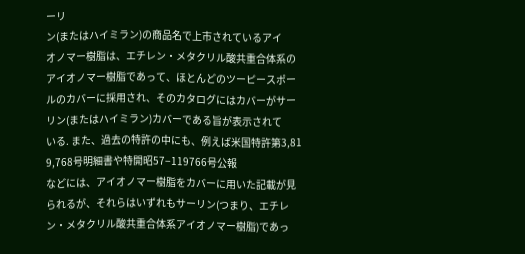ーリ
ン(またはハイミラン)の商品名で上市されているアイ
オノマー樹脂は、エチレン・メタクリル酸共重合体系の
アイオノマー樹脂であって、ほとんどのツーピースポー
ルのカバーに採用され、そのカタログにはカバーがサー
リン(またはハイミラン)カバーである旨が表示されて
いる. また、過去の特許の中にも、例えば米国特許第3,81
9,768号明細書や特開昭57−119766号公報
などには、アイオノマー樹脂をカバーに用いた記載が見
られるが、それらはいずれもサーリン(つまり、エチレ
ン・メタクリル酸共重合体系アイオノマー樹脂)であっ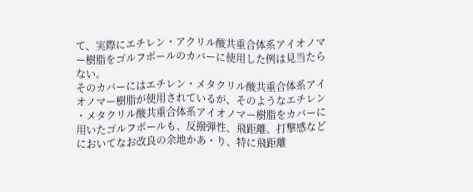て、実際にエチレン・アクリル酸共重合体系アイオノマ
ー樹脂をゴルフボールのカバーに使用した例は見当たら
ない。
そのカバーにはエチレン・メタクリル酸共重合体系アイ
オノマー樹脂が使用されているが、そのようなエチレン
・メタクリル酸共重合体系アイオノマー樹脂をカバーに
用いたゴルフボールも、反撥弾性、飛距離、打撃感など
においてなお改良の余地かあ・り、特に飛距離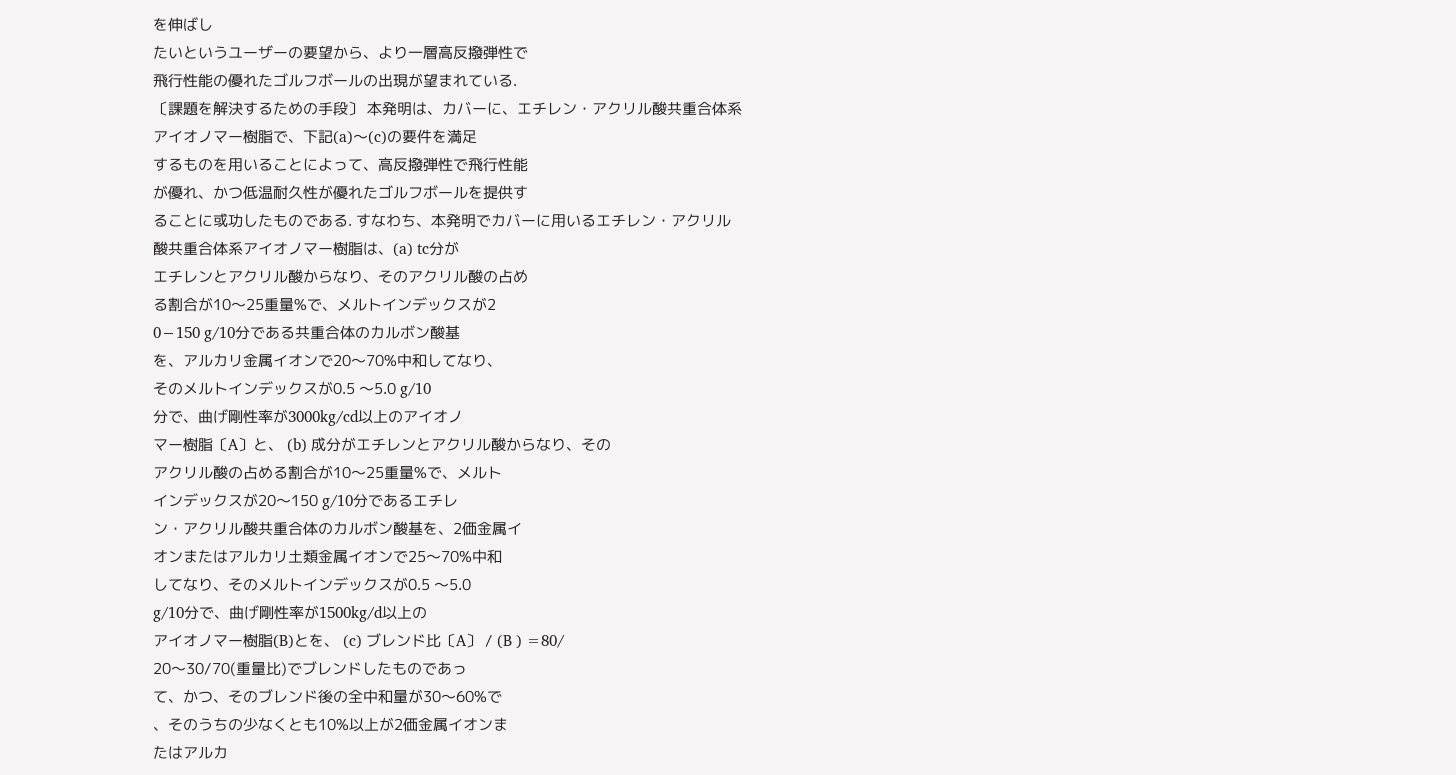を伸ばし
たいというユーザーの要望から、より一層高反撥弾性で
飛行性能の優れたゴルフボールの出現が望まれている.
〔課題を解決するための手段〕 本発明は、カバーに、エチレン・アクリル酸共重合体系
アイオノマー樹脂で、下記(a)〜(c)の要件を満足
するものを用いることによって、高反撥弾性で飛行性能
が優れ、かつ低温耐久性が優れたゴルフボールを提供す
ることに或功したものである. すなわち、本発明でカバーに用いるエチレン・アクリル
酸共重合体系アイオノマー樹脂は、(a) tc分が
エチレンとアクリル酸からなり、そのアクリル酸の占め
る割合が10〜25重量%で、メルトインデックスが2
0−150 g/10分である共重合体のカルボン酸基
を、アルカリ金属イオンで20〜70%中和してなり、
そのメルトインデックスが0.5 〜5.0 g/10
分で、曲げ剛性率が3000kg/cd以上のアイオノ
マー樹脂〔A〕と、 (b) 成分がエチレンとアクリル酸からなり、その
アクリル酸の占める割合が10〜25重量%で、メルト
インデックスが20〜150 g/10分であるエチレ
ン・アクリル酸共重合体のカルボン酸基を、2価金属イ
オンまたはアルカリ土類金属イオンで25〜70%中和
してなり、そのメルトインデックスが0.5 〜5.0
g/10分で、曲げ剛性率が1500kg/d以上の
アイオノマー樹脂(B)とを、 (c) ブレンド比〔A〕 / (B ) =80/
20〜30/70(重量比)でブレンドしたものであっ
て、かつ、そのブレンド後の全中和量が30〜60%で
、そのうちの少なくとも10%以上が2価金属イオンま
たはアルカ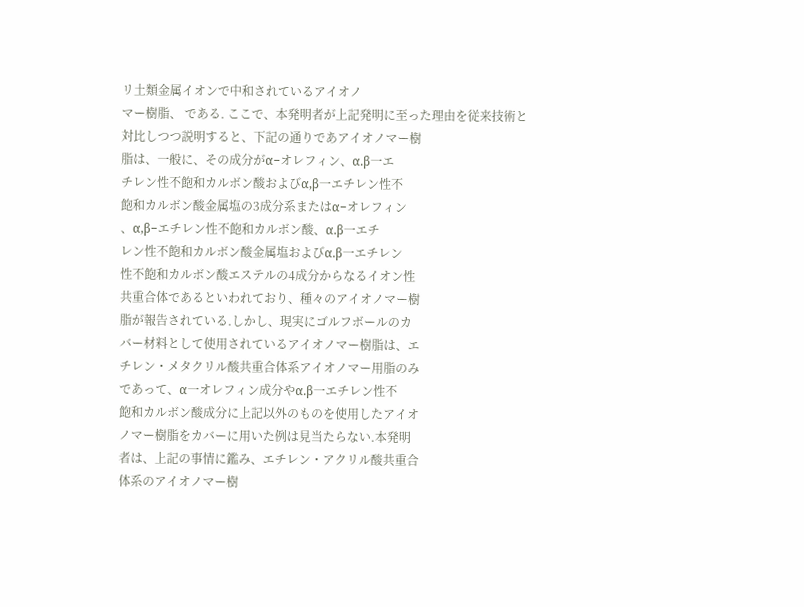リ土類金属イオンで中和されているアイオノ
マー樹脂、 である. ここで、本発明者が上記発明に至った理由を従来技術と
対比しつつ説明すると、下記の通りであアイオノマー樹
脂は、一般に、その成分がα−オレフィン、α.β一エ
チレン性不飽和カルボン酸およびα,β一エチレン性不
飽和カルボン酸金属塩の3成分系またはα−オレフィン
、α,β−エチレン性不飽和カルボン酸、α.β一エチ
レン性不飽和カルボン酸金属塩およびα.β一エチレン
性不飽和カルボン酸エステルの4成分からなるイオン性
共重合体であるといわれており、種々のアイオノマー樹
脂が報告されている.しかし、現実にゴルフボールのカ
バー材料として使用されているアイオノマー樹脂は、エ
チレン・メタクリル酸共重合体系アイオノマー用脂のみ
であって、α一オレフィン成分やα.β一エチレン性不
飽和カルボン酸成分に上記以外のものを使用したアイオ
ノマー樹脂をカバーに用いた例は見当たらない.本発明
者は、上記の事情に鑑み、エチレン・アクリル酸共重合
体系のアイオノマー樹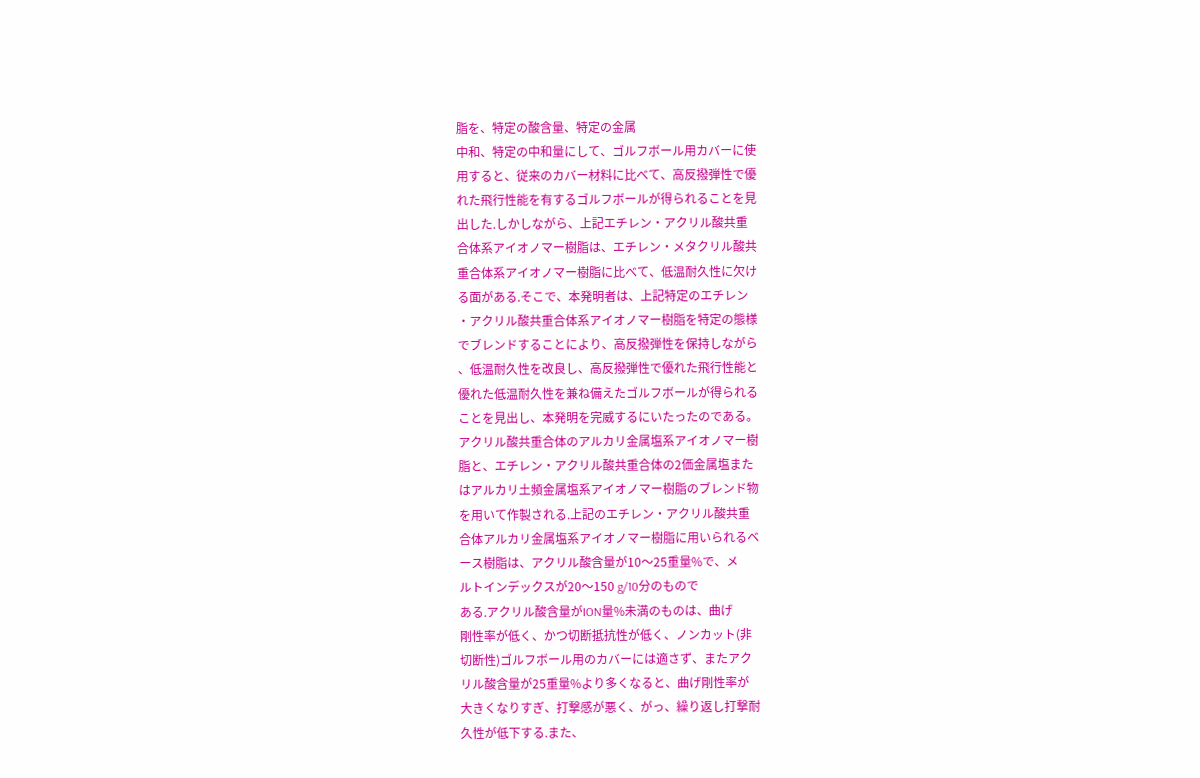脂を、特定の酸含量、特定の金属
中和、特定の中和量にして、ゴルフボール用カバーに使
用すると、従来のカバー材料に比べて、高反撥弾性で優
れた飛行性能を有するゴルフボールが得られることを見
出した.しかしながら、上記エチレン・アクリル酸共重
合体系アイオノマー樹脂は、エチレン・メタクリル酸共
重合体系アイオノマー樹脂に比べて、低温耐久性に欠け
る面がある.そこで、本発明者は、上記特定のエチレン
・アクリル酸共重合体系アイオノマー樹脂を特定の態様
でブレンドすることにより、高反撥弾性を保持しながら
、低温耐久性を改良し、高反撥弾性で優れた飛行性能と
優れた低温耐久性を兼ね備えたゴルフボールが得られる
ことを見出し、本発明を完威するにいたったのである。
アクリル酸共重合体のアルカリ金属塩系アイオノマー樹
脂と、エチレン・アクリル酸共重合体の2価金属塩また
はアルカリ土頻金属塩系アイオノマー樹脂のブレンド物
を用いて作製される.上記のエチレン・アクリル酸共重
合体アルカリ金属塩系アイオノマー樹脂に用いられるベ
ース樹脂は、アクリル酸含量が10〜25重量%で、メ
ルトインデックスが20〜150 g/10分のもので
ある.アクリル酸含量がION量%未満のものは、曲げ
剛性率が低く、かつ切断抵抗性が低く、ノンカット(非
切断性)ゴルフボール用のカバーには適さず、またアク
リル酸含量が25重量%より多くなると、曲げ剛性率が
大きくなりすぎ、打撃感が悪く、がっ、繰り返し打撃耐
久性が低下する.また、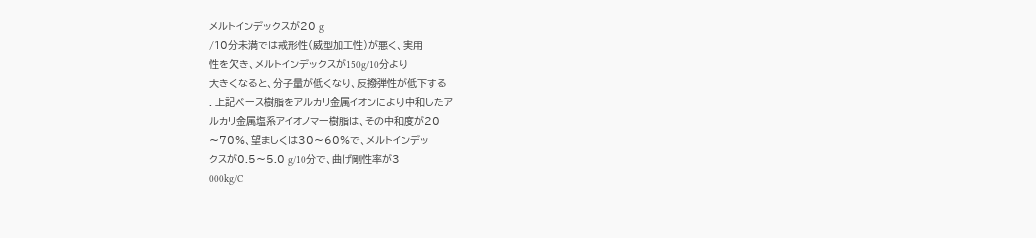メルトインデックスが20 g
/10分未満では戒形性(威型加工性)が悪く、実用
性を欠き、メルトインデックスが150g/10分より
大きくなると、分子量が低くなり、反撥弾性が低下する
. 上記ベース樹脂をアルカリ金属イオンにより中和したア
ルカリ金属塩系アイオノマー樹脂は、その中和度が20
〜70%、望ましくは30〜60%で、メルトインデッ
クスが0.5〜5.0 g/10分で、曲げ剛性率が3
000kg/C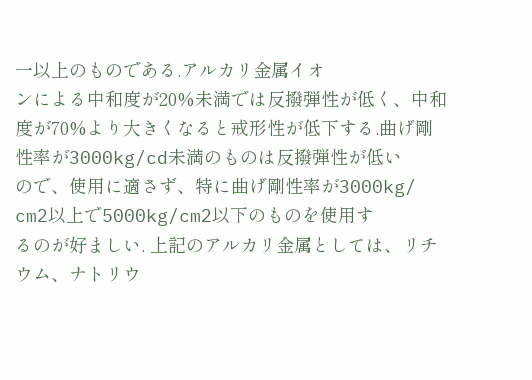一以上のものである.アルカリ金属イオ
ンによる中和度が20%未満では反撥弾性が低く、中和
度が70%より大きくなると戒形性が低下する.曲げ剛
性率が3000kg/cd未満のものは反撥弾性が低い
ので、使用に適さず、特に曲げ剛性率が3000kg/
cm2以上で5000kg/cm2以下のものを使用す
るのが好ましい. 上記のアルカリ金属としては、リチウム、ナトリウ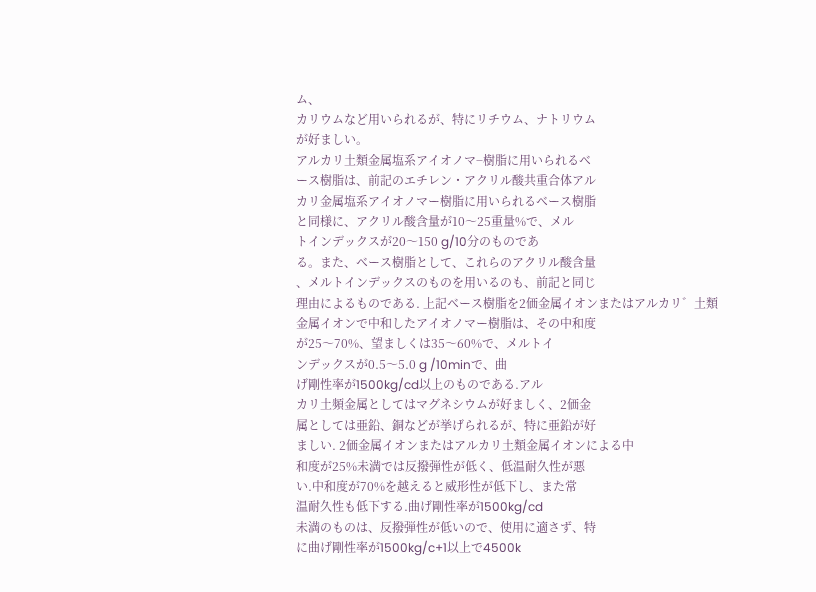ム、
カリウムなど用いられるが、特にリチウム、ナトリウム
が好ましい。
アルカリ土類金属塩系アイオノマ−樹脂に用いられるベ
ース樹脂は、前記のエチレン・アクリル酸共重合体アル
カリ金属塩系アイオノマー樹脂に用いられるベース樹脂
と同様に、アクリル酸含量が10〜25重量%で、メル
トインデックスが20〜150 g/10分のものであ
る。また、ベース樹脂として、これらのアクリル酸含量
、メルトインデックスのものを用いるのも、前記と同じ
理由によるものである. 上記ベース樹脂を2価金属イオンまたはアルカリ゛土類
金属イオンで中和したアイオノマー樹脂は、その中和度
が25〜70%、望ましくは35〜60%で、メルトイ
ンデックスが0.5〜5.0 g /10minで、曲
げ剛性率が1500kg/cd以上のものである.アル
カリ土頻金属としてはマグネシウムが好ましく、2価金
属としては亜鉛、銅などが挙げられるが、特に亜鉛が好
ましい. 2価金属イオンまたはアルカリ土類金属イオンによる中
和度が25%未満では反撥弾性が低く、低温耐久性が悪
い.中和度が70%を越えると威形性が低下し、また常
温耐久性も低下する.曲げ剛性率が1500kg/cd
未満のものは、反撥弾性が低いので、使用に適さず、特
に曲げ剛性率が1500kg/c+1以上で4500k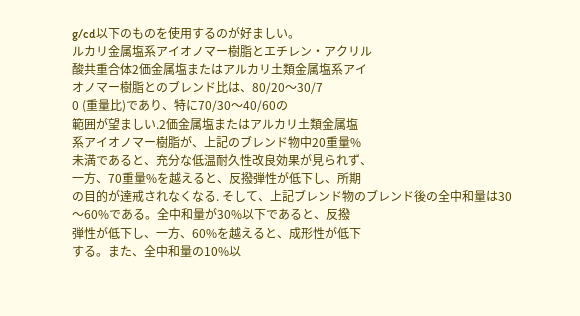g/cd以下のものを使用するのが好ましい。
ルカリ金属塩系アイオノマー樹脂とエチレン・アクリル
酸共重合体2価金属塩またはアルカリ土類金属塩系アイ
オノマー樹脂とのブレンド比は、80/20〜30/7
0 (重量比)であり、特に70/30〜40/60の
範囲が望ましい.2価金属塩またはアルカリ土類金属塩
系アイオノマー樹脂が、上記のブレンド物中20重量%
未満であると、充分な低温耐久性改良効果が見られず、
一方、70重量%を越えると、反撥弾性が低下し、所期
の目的が達戒されなくなる. そして、上記ブレンド物のブレンド後の全中和量は30
〜60%である。全中和量が30%以下であると、反撥
弾性が低下し、一方、60%を越えると、成形性が低下
する。また、全中和量の10%以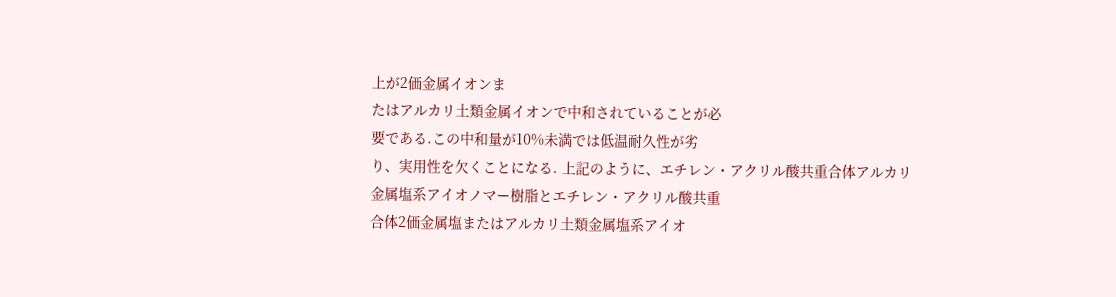上が2価金属イオンま
たはアルカリ土類金属イオンで中和されていることが必
要である.この中和量が10%未満では低温耐久性が劣
り、実用性を欠くことになる. 上記のように、エチレン・アクリル酸共重合体アルカリ
金属塩系アイオノマー樹脂とエチレン・アクリル酸共重
合体2価金属塩またはアルカリ土類金属塩系アイオ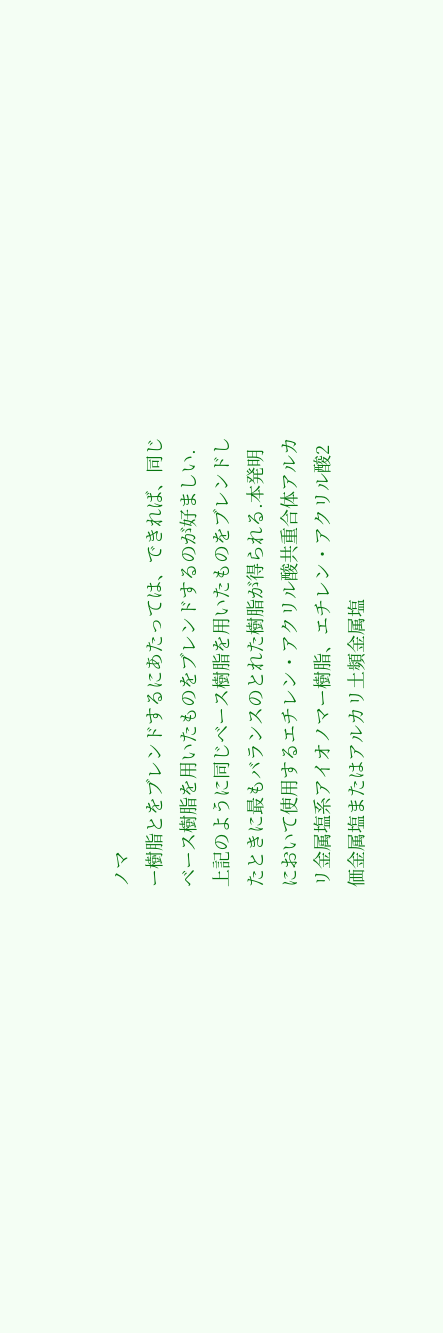ノマ
ー樹脂とをブレンドするにあたっては、できれば、同じ
ベース樹脂を用いたものをブレンドするのが好ましい.
上記のように同じベース樹脂を用いたものをブレンドし
たときに最もバランスのとれた樹脂が得られる.本発明
において使用するエチレン・アクリル酸共重合体アルカ
リ金属塩系アイオノマー樹脂、エチレン・アクリル酸2
価金属塩またはアルカリ土頻金属塩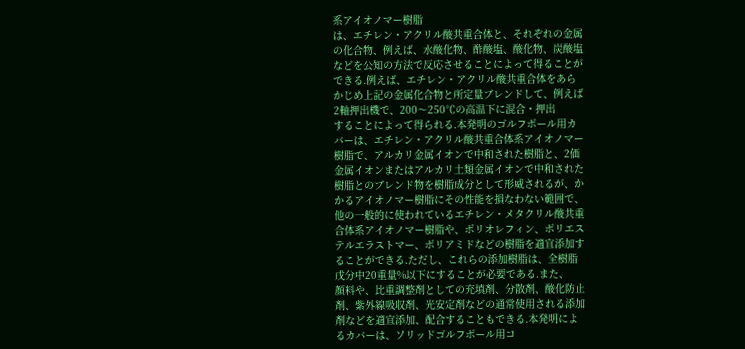系アイオノマー樹脂
は、エチレン・アクリル酸共重合体と、それぞれの金属
の化合物、例えば、水酸化物、酢酸塩、酸化物、炭酸塩
などを公知の方法で反応させることによって得ることが
できる.例えば、エチレン・アクリル酸共重合体をあら
かじめ上記の金属化合物と所定量ブレンドして、例えば
2軸押出機で、200〜250℃の高温下に混合・押出
することによって得られる.本発明のゴルフボール用カ
バーは、エチレン・アクリル酸共重合体系アイオノマー
樹脂で、アルカリ金属イオンで中和された樹脂と、2価
金属イオンまたはアルカリ土類金属イオンで中和された
樹脂とのブレンド物を樹脂成分として形威されるが、か
かるアイオノマー樹脂にその性能を損なわない範囲で、
他の一般的に使われているエチレン・メタクリル酸共重
合体系アイオノマー樹脂や、ポリオレフィン、ボリエス
テルエラストマー、ボリアミドなどの樹脂を適宜添加す
ることができる.ただし、これらの添加樹脂は、全樹脂
戊分中20重量%以下にすることが必要である.また、
顔料や、比重調整剤としての充填剤、分散剤、酸化防止
剤、紫外線吸収剤、光安定剤などの通常使用される添加
剤などを適宜添加、配合することもできる.本発明によ
るカバーは、ソリッドゴルフボール用コ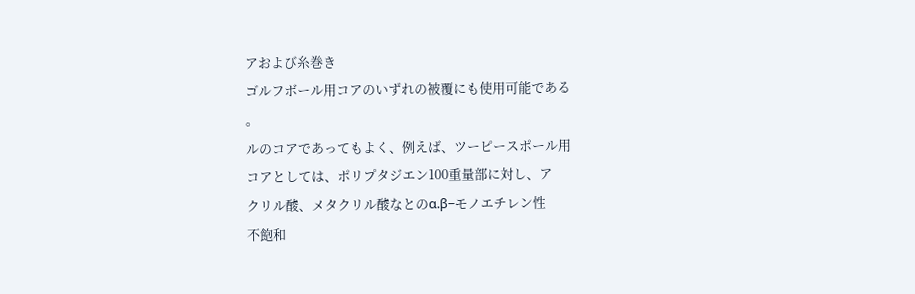アおよび糸巻き
ゴルフボール用コアのいずれの被覆にも使用可能である
。
ルのコアであってもよく、例えば、ツーピースポール用
コアとしては、ポリプタジエン100重量部に対し、ア
クリル酸、メタクリル酸なとのα.β−モノエチレン性
不飽和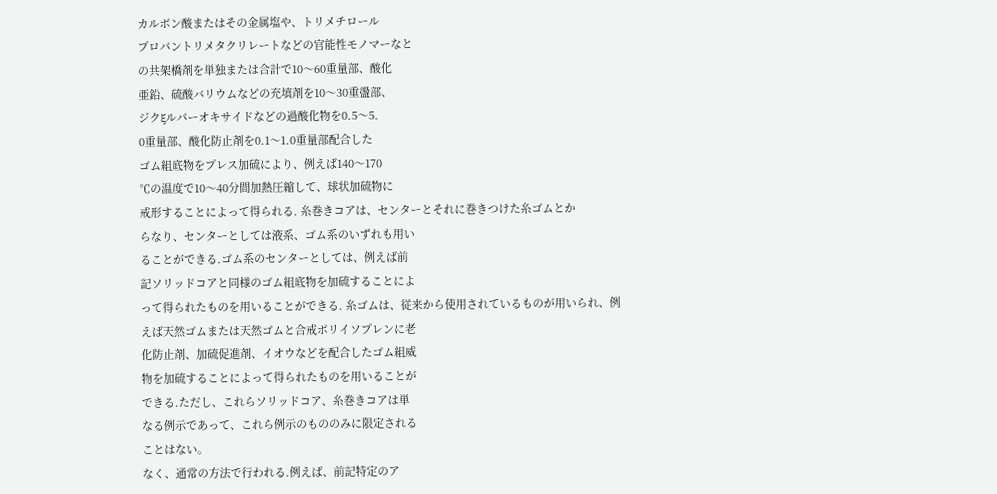カルボン酸またはその金属塩や、トリメチロール
プロパントリメタクリレートなどの官能性モノマーなと
の共架橋剤を単独または合計で10〜60重量部、酸化
亜鉛、硫酸バリウムなどの充填剤を10〜30重盪部、
ジクξルパーオキサイドなどの過酸化物を0.5〜5.
0重量部、酸化防止剤を0.1〜1.0重量部配合した
ゴム組底物をプレス加硫により、例えば140〜170
℃の温度で10〜40分間加熱圧縮して、球状加硫物に
戒形することによって得られる. 糸巻きコアは、センターとそれに巻きつけた糸ゴムとか
らなり、センターとしては液系、ゴム系のいずれも用い
ることができる.ゴム系のセンターとしては、例えば前
記ソリッドコアと同様のゴム組底物を加硫することによ
って得られたものを用いることができる. 糸ゴムは、従来から使用されているものが用いられ、例
えば天然ゴムまたは天然ゴムと合戒ボリイソプレンに老
化防止剤、加硫促進剤、イオウなどを配合したゴム組威
物を加硫することによって得られたものを用いることが
できる.ただし、これらソリッドコア、糸巻きコアは単
なる例示であって、これら例示のもののみに限定される
ことはない。
なく、通常の方法で行われる.例えば、前記特定のア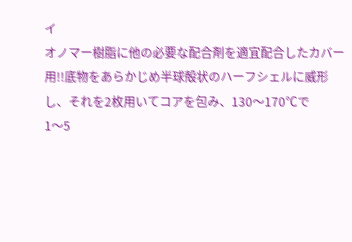イ
オノマー樹脂に他の必要な配合剤を適宜配合したカバー
用!!底物をあらかじめ半球殻状のハーフシェルに威形
し、それを2枚用いてコアを包み、130〜170℃で
1〜5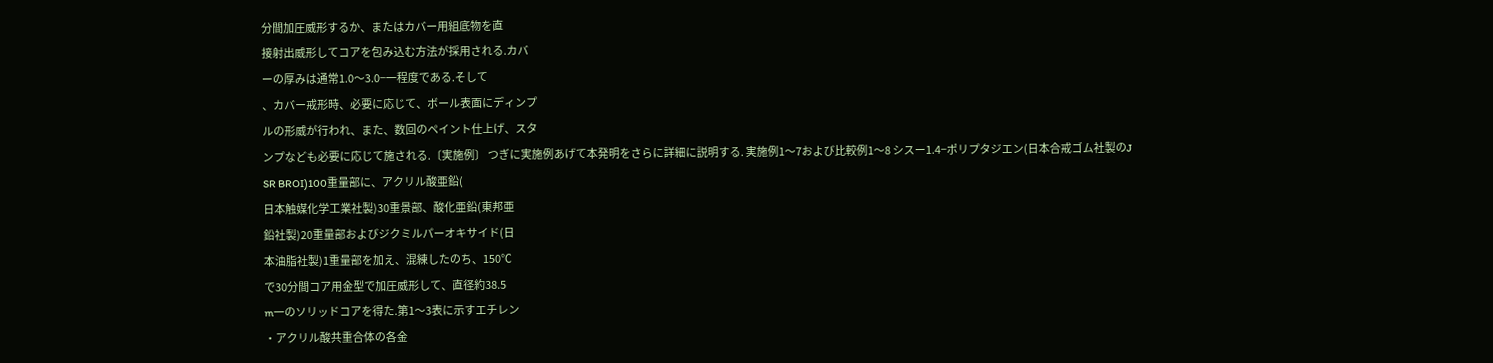分間加圧威形するか、またはカバー用組底物を直
接射出威形してコアを包み込む方法が採用される.カバ
ーの厚みは通常1.0〜3.0−一程度である.そして
、カバー戒形時、必要に応じて、ボール表面にディンプ
ルの形威が行われ、また、数回のペイント仕上げ、スタ
ンプなども必要に応じて施される.〔実施例〕 つぎに実施例あげて本発明をさらに詳細に説明する. 実施例1〜7および比較例1〜8 シスー1.4−ポリプタジエン(日本合戒ゴム社製のJ
SR BROI)100重量部に、アクリル酸亜鉛(
日本触媒化学工業社製)30重景部、酸化亜鉛(東邦亜
鉛社製)20重量部およびジクミルパーオキサイド(日
本油脂社製)1重量部を加え、混練したのち、150℃
で30分間コア用金型で加圧威形して、直径約38.5
m一のソリッドコアを得た.第1〜3表に示すエチレン
・アクリル酸共重合体の各金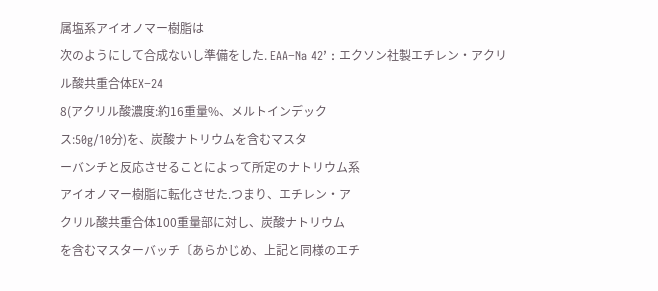属塩系アイオノマー樹脂は
次のようにして合成ないし準備をした. EAA−Na 42’ : エクソン社製エチレン・アクリル酸共重合体EX−24
8(アクリル酸濃度:約16重量%、メルトインデック
ス:50g/10分)を、炭酸ナトリウムを含むマスタ
ーバンチと反応させることによって所定のナトリウム系
アイオノマー樹脂に転化させた.つまり、エチレン・ア
クリル酸共重合体100重量部に対し、炭酸ナトリウム
を含むマスターバッチ〔あらかじめ、上記と同様のエチ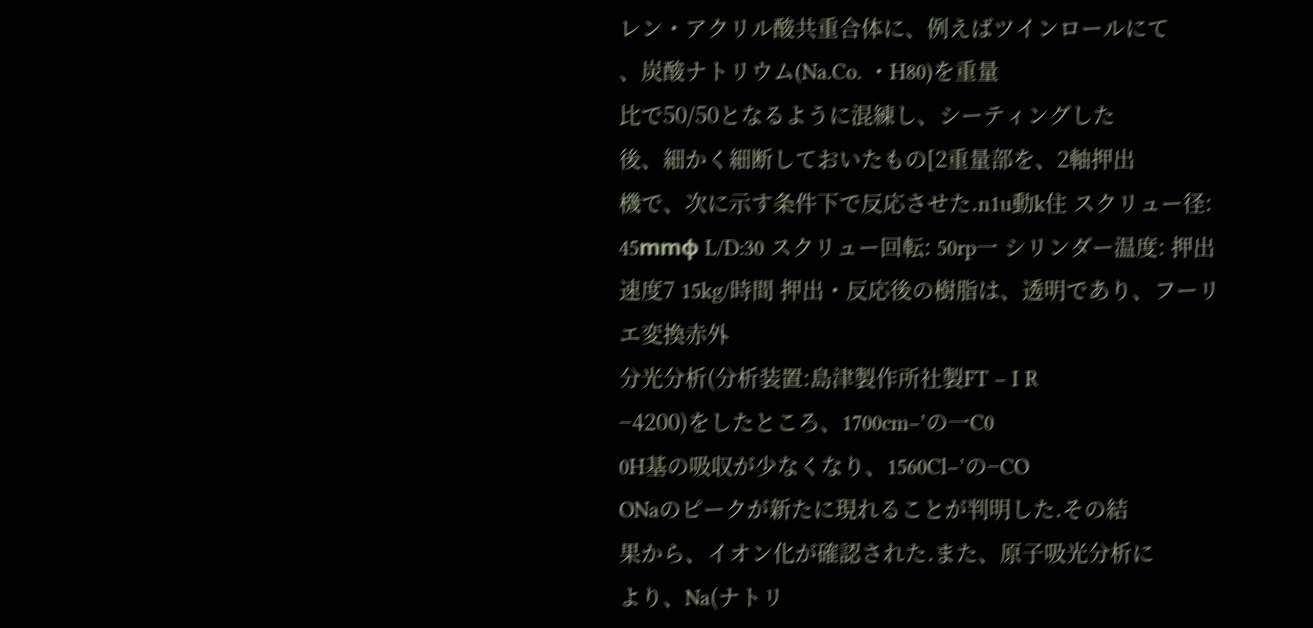レン・アクリル酸共重合体に、例えばツインロールにて
、炭酸ナトリウム(Na.Co. ・H80)を重量
比で50/50となるように混練し、シーティングした
後、細かく細断しておいたもの[2重量部を、2軸押出
機で、次に示す条件下で反応させた.n1u動k住 スクリュー径: 45mmφ L/D:30 スクリュー回転: 50rp一 シリンダー温度: 押出速度7 15kg/時間 押出・反応後の樹脂は、透明であり、フーリエ変換赤外
分光分析(分析装置:島津製作所社製FT − I R
−4200)をしたところ、1700cm−’の一C0
0H基の吸収が少なくなり、1560Cl−’の−CO
ONaのピークが新たに現れることが判明した.その結
果から、イオン化が確認された.また、原子吸光分析に
より、Na(ナトリ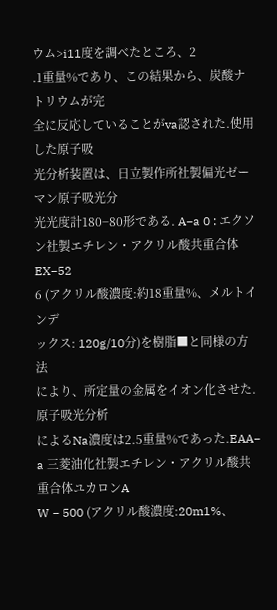ウム>i11度を調べたところ、2
.1重量%であり、この結果から、炭酸ナトリウムが完
全に反応していることがva認された.使用した原子吸
光分析装置は、日立製作所社製偏光ゼーマン原子吸光分
光光度計180−80形である. A−a 0 : エクソン社製エチレン・アクリル酸共重合体EX−52
6 (アクリル酸濃度:約18重量%、メルトインデ
ックス: 120g/10分)を樹脂■と同様の方法
により、所定量の金属をイオン化させた.原子吸光分析
によるNa濃度は2.5重量%であった.EAA− a 三菱油化社製エチレン・アクリル酸共重合体ユカロンA
W − 500 (アクリル酸濃度:20m1%、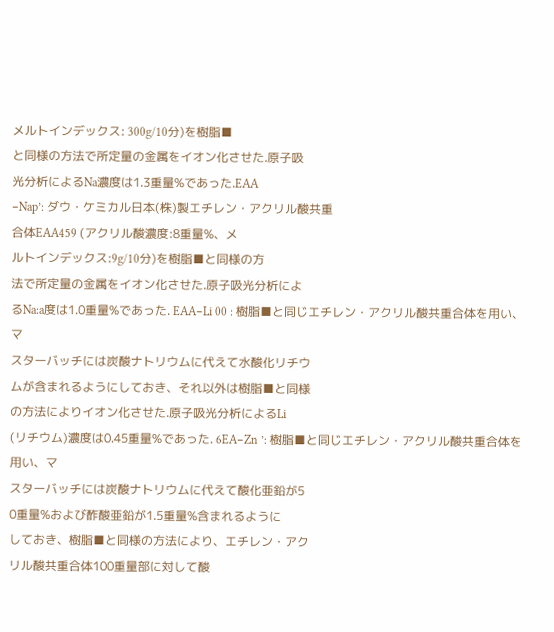メルトインデックス: 300g/10分)を樹脂■
と同様の方法で所定量の金属をイオン化させた.原子吸
光分析によるNa濃度は1.3重量%であった.EAA
−Nap’: ダウ・ケミカル日本(株)製エチレン・アクリル酸共重
合体EAA459 (アクリル酸濃度:8重量%、メ
ルトインデックス:9g/10分)を樹脂■と同様の方
法で所定量の金属をイオン化させた.原子吸光分析によ
るNa:a度は1.0重量%であった. EAA−Li 00 : 樹脂■と同じエチレン・アクリル酸共重合体を用い、マ
スターバッチには炭酸ナトリウムに代えて水酸化リチウ
ムが含まれるようにしておき、それ以外は樹脂■と同様
の方法によりイオン化させた.原子吸光分析によるLi
(リチウム)濃度は0.45重量%であった. 6EA−Zn ’: 樹脂■と同じエチレン・アクリル酸共重合体を用い、マ
スターバッチには炭酸ナトリウムに代えて酸化亜鉛が5
0重量%および酢酸亜鉛が1.5重量%含まれるように
しておき、樹脂■と同様の方法により、エチレン・アク
リル酸共重合体100重量部に対して酸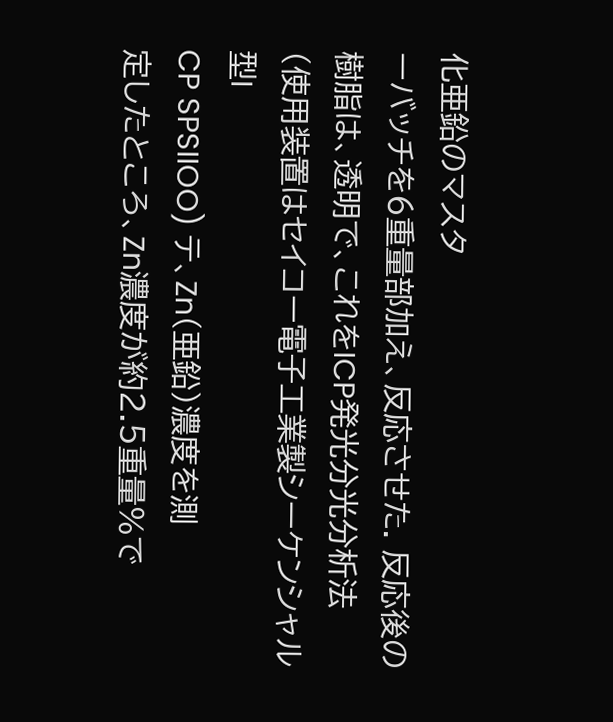化亜鉛のマスタ
ーバッチを6重量部加え、反応させた. 反応後の樹脂は、透明で、これをICP発光分光分析法
(使用装置はセイコー電子工業製シーケンシャル型I
CP SPSIIOO) テ、Zn(亜鉛)濃度を測
定したところ、Zn濃度が約2.5重量%で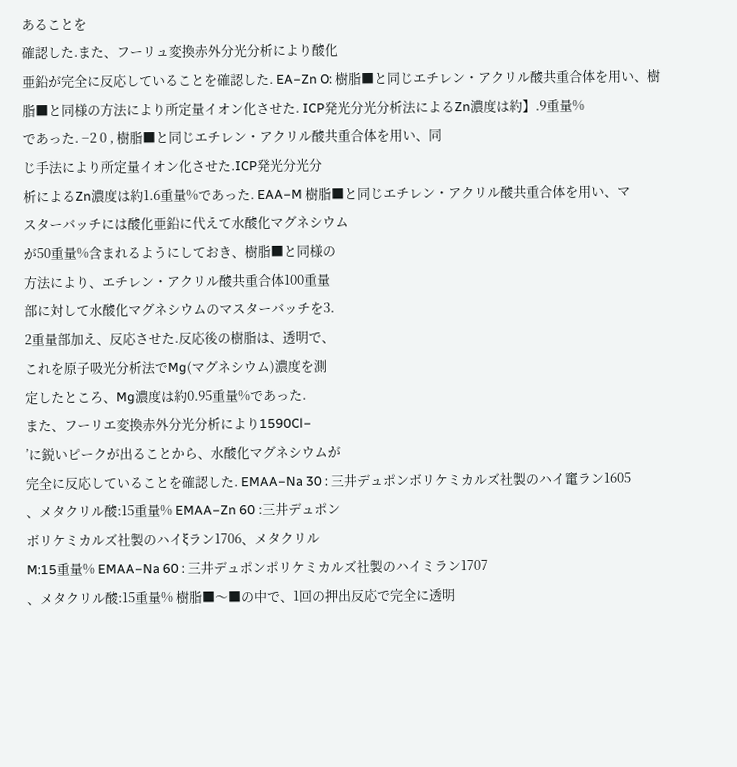あることを
確認した.また、フーリュ変換赤外分光分析により酸化
亜鉛が完全に反応していることを確認した. EA−Zn O: 樹脂■と同じエチレン・アクリル酸共重合体を用い、樹
脂■と同様の方法により所定量イオン化させた. ICP発光分光分析法によるZn濃度は約】.9重量%
であった. −2 0 , 樹脂■と同じエチレン・アクリル酸共重合体を用い、同
じ手法により所定量イオン化させた.ICP発光分光分
析によるZn濃度は約1.6重量%であった. EAA−M 樹脂■と同じエチレン・アクリル酸共重合体を用い、マ
スターバッチには酸化亜鉛に代えて水酸化マグネシウム
が50重量%含まれるようにしておき、樹脂■と同様の
方法により、エチレン・アクリル酸共重合体100重量
部に対して水酸化マグネシウムのマスターバッチを3.
2重量部加え、反応させた.反応後の樹脂は、透明で、
これを原子吸光分析法でMg(マグネシウム)濃度を測
定したところ、Mg濃度は約0.95重量%であった.
また、フーリエ変換赤外分光分析により1590Cl−
’に鋭いピークが出ることから、水酸化マグネシウムが
完全に反応していることを確認した. EMAA−Na 30 : 三井デュポンボリケミカルズ社製のハイ竃ラン1605
、メタクリル酸:15重量% EMAA−Zn 60 :三井デュポン
ボリケミカルズ社製のハイξラン1706、メタクリル
M:15重量% EMAA−Na 60 : 三井デュポンポリケミカルズ社製のハイミラン1707
、メタクリル酸:15重量% 樹脂■〜■の中で、1回の押出反応で完全に透明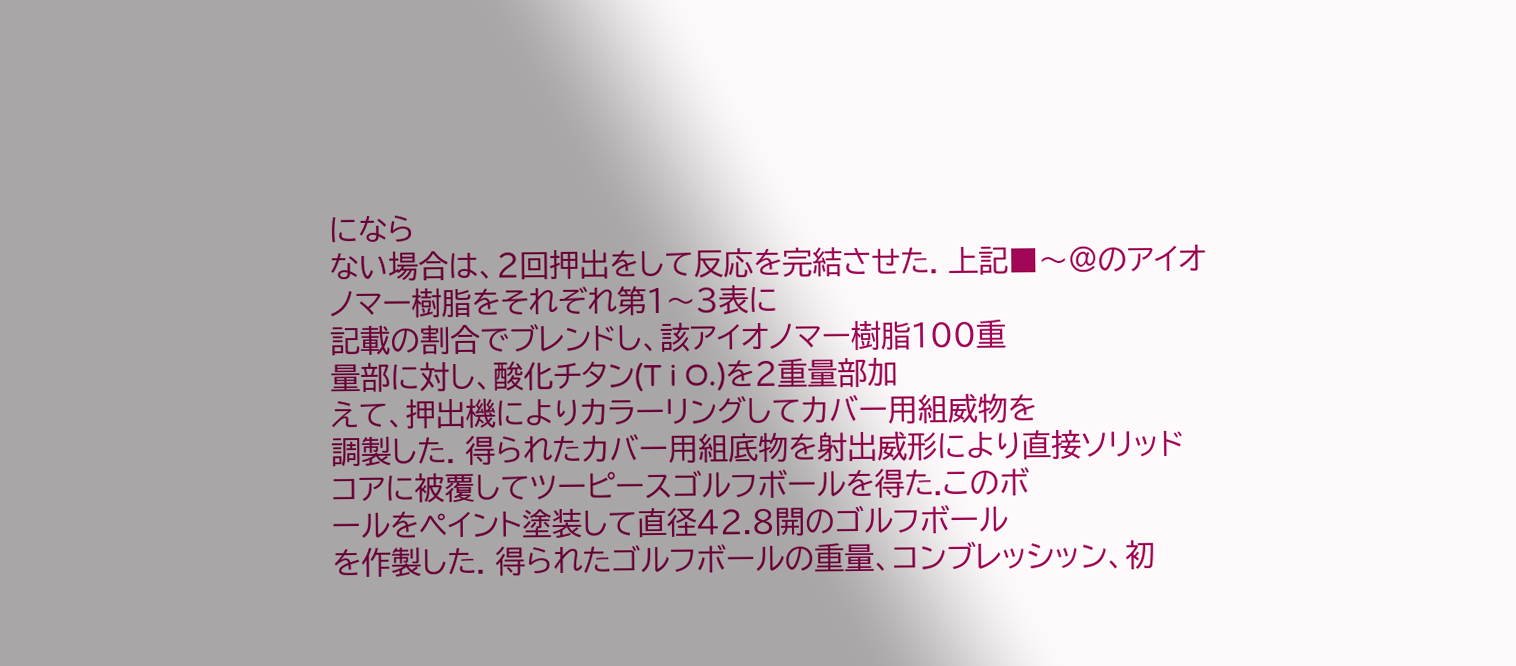になら
ない場合は、2回押出をして反応を完結させた. 上記■〜@のアイオノマー樹脂をそれぞれ第1〜3表に
記載の割合でブレンドし、該アイオノマー樹脂100重
量部に対し、酸化チタン(T i O.)を2重量部加
えて、押出機によりカラーリングしてカバー用組威物を
調製した. 得られたカバー用組底物を射出威形により直接ソリッド
コアに被覆してツーピースゴルフボールを得た.このボ
ールをペイント塗装して直径42.8開のゴルフボール
を作製した. 得られたゴルフボールの重量、コンブレッシッン、初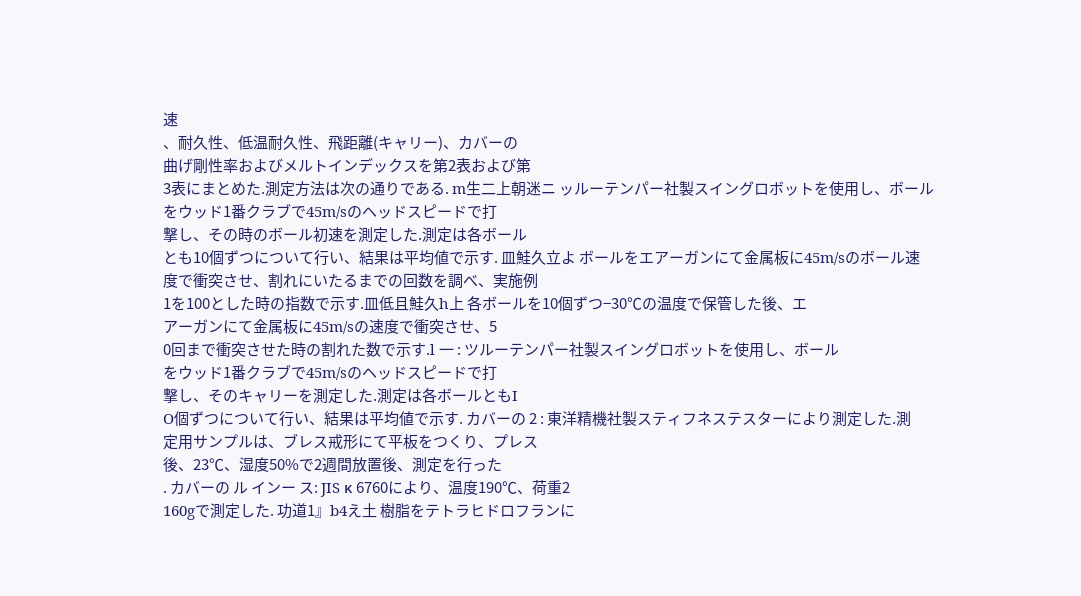速
、耐久性、低温耐久性、飛距離(キャリー)、カバーの
曲げ剛性率およびメルトインデックスを第2表および第
3表にまとめた.測定方法は次の通りである. m生二上朝迷ニ ッルーテンパー社製スイングロボットを使用し、ボール
をウッド1番クラブで45m/sのヘッドスピードで打
撃し、その時のボール初速を測定した.測定は各ボール
とも10個ずつについて行い、結果は平均値で示す. 皿鮭久立よ ボールをエアーガンにて金属板に45m/sのボール速
度で衝突させ、割れにいたるまでの回数を調べ、実施例
1を100とした時の指数で示す.皿低且鮭久h上 各ボールを10個ずつ−30℃の温度で保管した後、エ
アーガンにて金属板に45m/sの速度で衝突させ、5
0回まで衝突させた時の割れた数で示す.l 一 : ツルーテンパー社製スイングロボットを使用し、ボール
をウッド1番クラブで45m/sのヘッドスピードで打
撃し、そのキャリーを測定した.測定は各ボールともI
O個ずつについて行い、結果は平均値で示す. カバーの 2 : 東洋精機社製スティフネステスターにより測定した.測
定用サンプルは、ブレス戒形にて平板をつくり、プレス
後、23℃、湿度50%で2週間放置後、測定を行った
. カバーの ル インー ス: JIS κ 6760により、温度190℃、荷重2
160gで測定した. 功道1』b4え土 樹脂をテトラヒドロフランに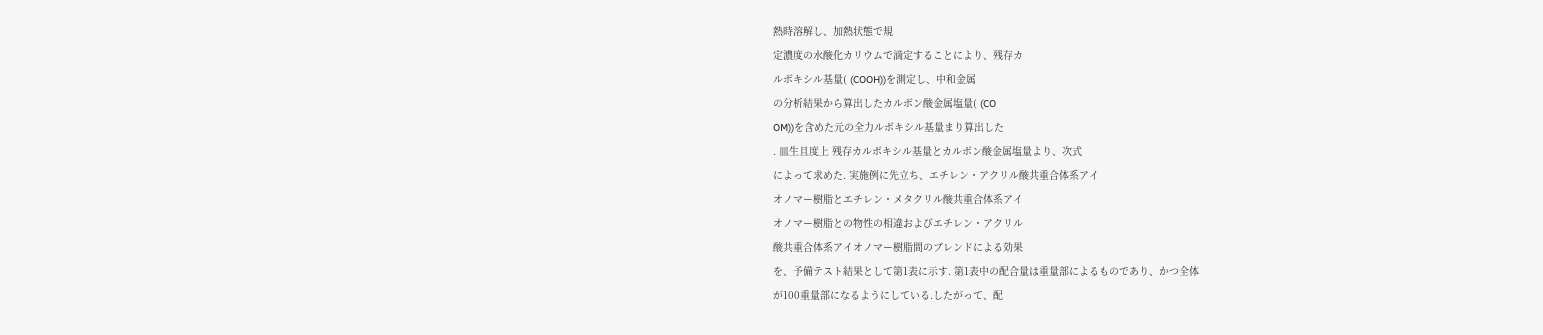熱時溶解し、加熱状態で規
定濃度の水酸化カリウムで滴定することにより、残存カ
ルボキシル基量( (COOH))を測定し、中和金属
の分析結果から算出したカルボン酸金属塩量( (CO
OM))を含めた元の全力ルボキシル基量まり算出した
. 皿生且度上 残存カルボキシル基量とカルボン酸金属塩量より、次式
によって求めた. 実施例に先立ち、エチレン・アクリル酸共重合体系アイ
オノマー樹脂とエチレン・メタクリル酸共重合体系アイ
オノマー樹脂との物性の相違およびエチレン・アクリル
酸共重合体系アイオノマー樹脂間のブレンドによる効果
を、予備テスト結果として第1表に示す. 第1表中の配合量は重量部によるものであり、かつ全体
が100重量部になるようにしている.したがって、配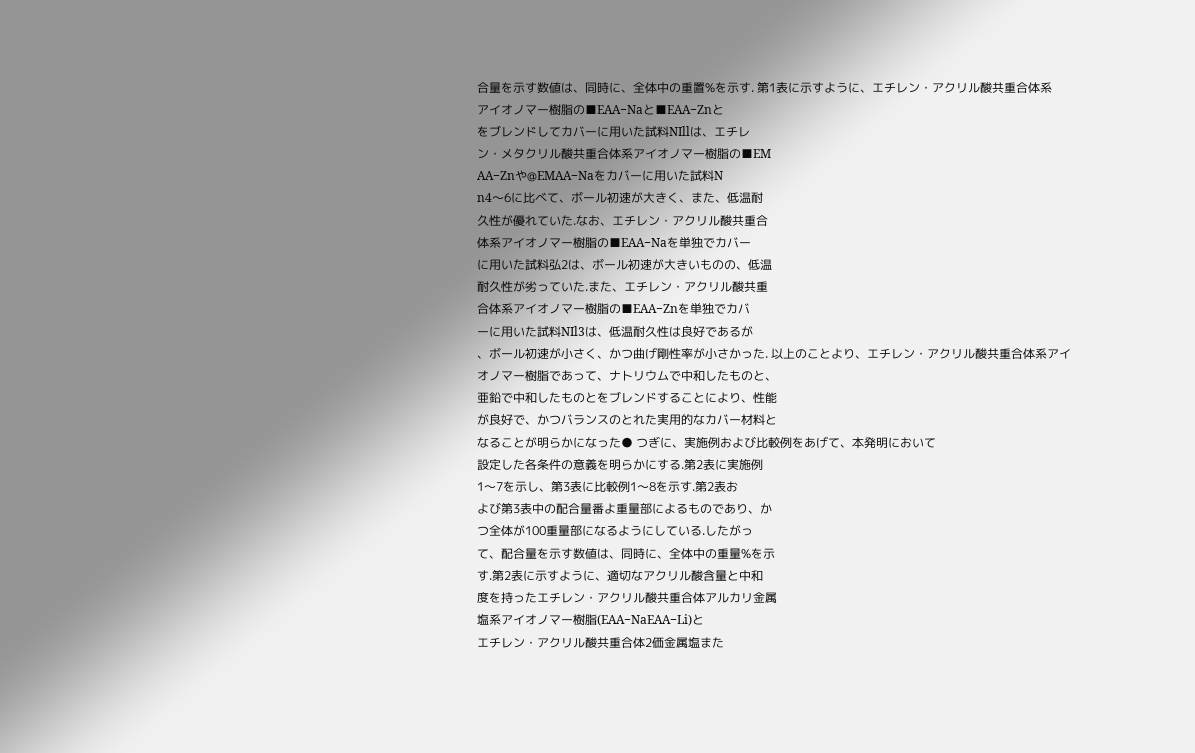合量を示す数値は、同時に、全体中の重置%を示す. 第1表に示すように、エチレン・アクリル酸共重合体系
アイオノマー樹脂の■EAA−Naと■EAA−Znと
をブレンドしてカバーに用いた試料NIllは、エチレ
ン・メタクリル酸共重合体系アイオノマー樹脂の■EM
AA−Znや@EMAA−Naをカバーに用いた試料N
n4〜6に比べて、ボール初速が大きく、また、低温耐
久性が優れていた.なお、エチレン・アクリル酸共重合
体系アイオノマー樹脂の■EAA−Naを単独でカバー
に用いた試料弘2は、ボール初速が大きいものの、低温
耐久性が劣っていた.また、エチレン・アクリル酸共重
合体系アイオノマー樹脂の■EAA−Znを単独でカバ
ーに用いた試料NIl3は、低温耐久性は良好であるが
、ボール初速が小さく、かつ曲げ剛性率が小さかった. 以上のことより、エチレン・アクリル酸共重合体系アイ
オノマー樹脂であって、ナトリウムで中和したものと、
亜鉛で中和したものとをブレンドすることにより、性能
が良好で、かつバランスのとれた実用的なカバー材料と
なることが明らかになった● つぎに、実施例および比較例をあげて、本発明において
設定した各条件の意義を明らかにする.第2表に実施例
1〜7を示し、第3表に比較例1〜8を示す.第2表お
よび第3表中の配合量番よ重量部によるものであり、か
つ全体が100重量部になるようにしている.したがっ
て、配合量を示す数値は、同時に、全体中の重量%を示
す.第2表に示すように、適切なアクリル酸含量と中和
度を持ったエチレン・アクリル酸共重合体アルカリ金属
塩系アイオノマー樹脂(EAA−NaEAA−Li)と
エチレン・アクリル酸共重合体2価金属塩また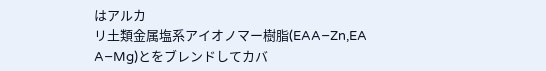はアルカ
リ土類金属塩系アイオノマー樹脂(EAA−Zn,EA
A−Mg)とをブレンドしてカバ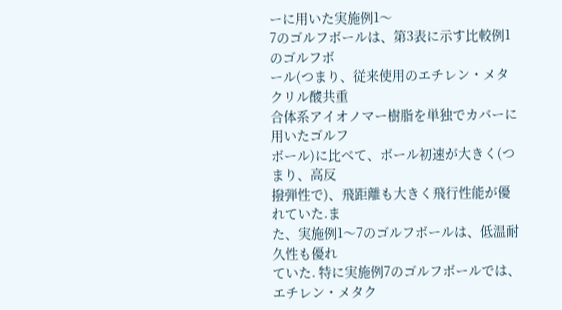ーに用いた実施例1〜
7のゴルフボールは、第3表に示す比較例1のゴルフボ
ール(つまり、従来使用のエチレン・メタクリル酸共重
合体系アイオノマー樹脂を単独でカバーに用いたゴルフ
ボール)に比べて、ボール初速が大きく(つまり、高反
撥弾性で)、飛距離も大きく飛行性能が優れていた.ま
た、実施例1〜7のゴルフボールは、低温耐久性も優れ
ていた. 特に実施例7のゴルフボールでは、エチレン・メタク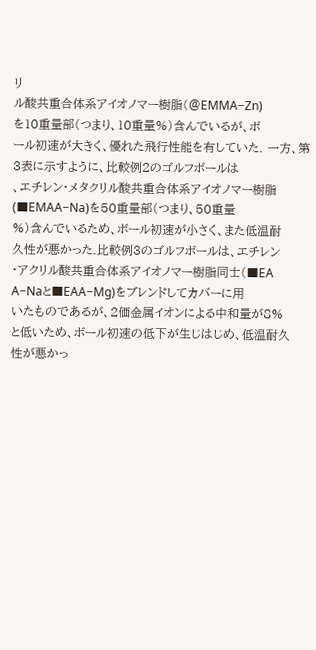リ
ル酸共重合体系アイオノマー樹脂(@EMMA−Zn)
を10重量部(つまり、10重量%)含んでいるが、ボ
ール初速が大きく、優れた飛行性能を有していた. 一方、第3表に示すように、比較例2のゴルフボールは
、エチレン・メタクリル酸共重合体系アイオノマー樹脂
(■EMAA−Na)を50重量部(つまり、50重量
%)含んでいるため、ボール初速が小さく、また低温耐
久性が悪かった.比較例3のゴルフボールは、エチレン
・アクリル酸共重合体系アイオノマー樹脂同士(■EA
A−Naと■EAA−Mg)をブレンドしてカバーに用
いたものであるが、2価金属イオンによる中和量が8%
と低いため、ボール初速の低下が生じはじめ、低温耐久
性が悪かっ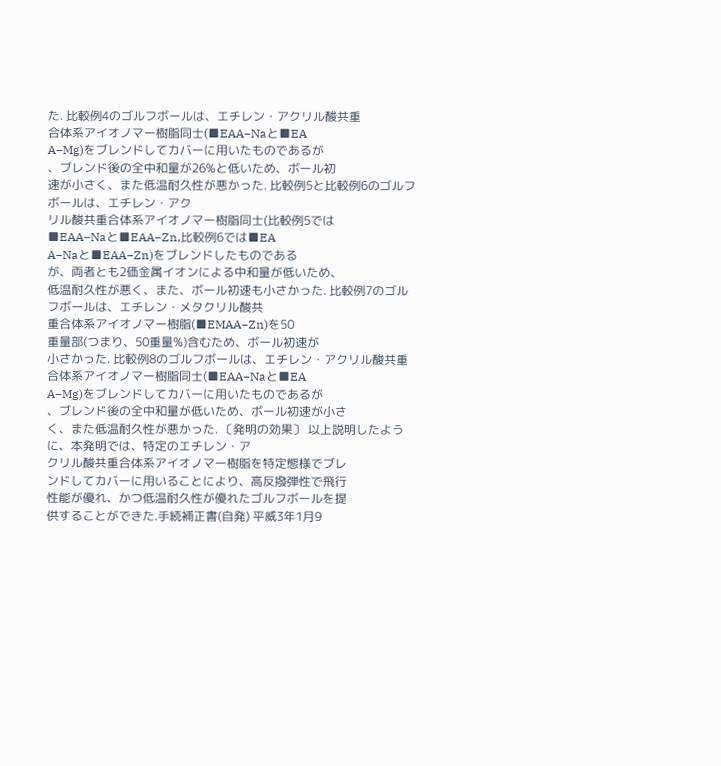た. 比較例4のゴルフボールは、エチレン・アクリル酸共重
合体系アイオノマー樹脂同士(■EAA−Naと■EA
A−Mg)をブレンドしてカバーに用いたものであるが
、ブレンド後の全中和量が26%と低いため、ボール初
速が小さく、また低温耐久性が悪かった. 比較例5と比較例6のゴルフボールは、エチレン・アク
リル酸共重合体系アイオノマー樹脂同士(比較例5では
■EAA−Naと■EAA−Zn,比較例6では■EA
A−Naと■EAA−Zn)をブレンドしたものである
が、両者とも2価金属イオンによる中和量が低いため、
低温耐久性が悪く、また、ボール初速も小さかった. 比較例7のゴルフボールは、エチレン・メタクリル酸共
重合体系アイオノマー樹脂(■EMAA−Zn)を50
重量部(つまり、50重量%)含むため、ボール初速が
小さかった. 比較例8のゴルフボールは、エチレン・アクリル酸共重
合体系アイオノマー樹脂同士(■EAA−Naと■EA
A−Mg)をブレンドしてカバーに用いたものであるが
、ブレンド後の全中和量が低いため、ボール初速が小さ
く、また低温耐久性が悪かった. 〔発明の効果〕 以上説明したように、本発明では、特定のエチレン・ア
クリル酸共重合体系アイオノマー樹脂を特定態様でブレ
ンドしてカバーに用いることにより、高反撥弾性で飛行
性能が優れ、かつ低温耐久性が優れたゴルフボールを提
供することができた.手続補正書(自発) 平威3年1月9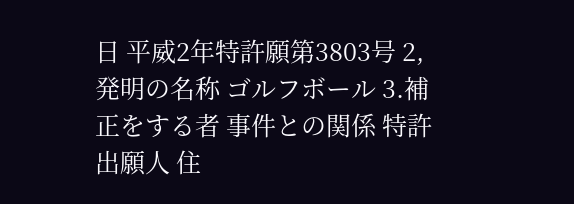日 平威2年特許願第3803号 2,発明の名称 ゴルフボール 3.補正をする者 事件との関係 特許出願人 住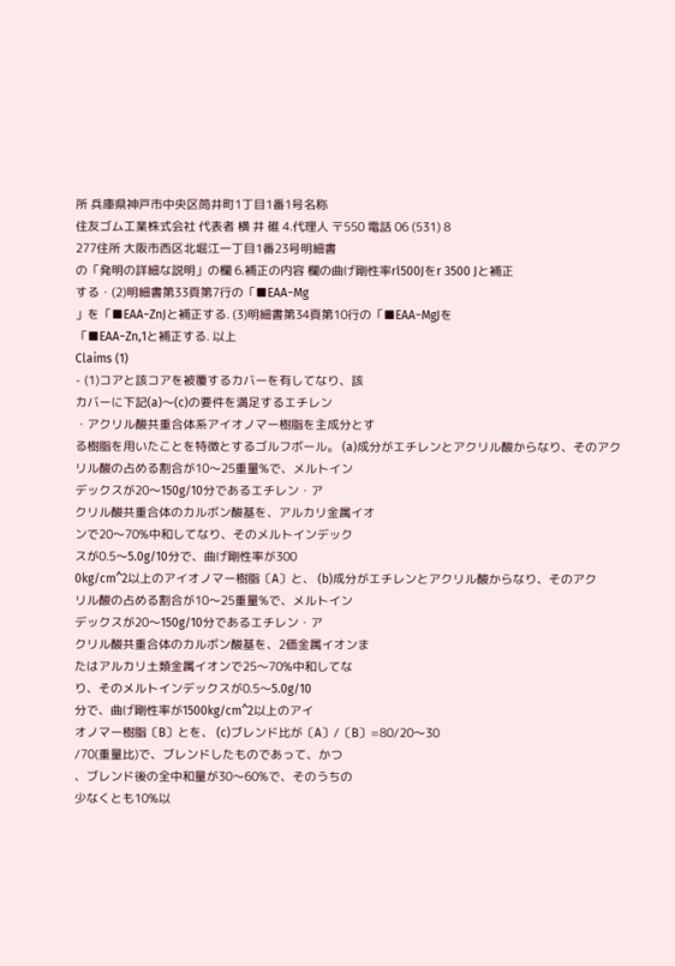所 兵庫県神戸市中央区筒井町1丁目1番1号名称
住友ゴム工業株式会社 代表者 横 井 碓 4.代理人 〒550 電話 06 (531) 8
277住所 大阪市西区北堀江一丁目1番23号明細書
の「発明の詳細な説明」の欄 6.補正の内容 欄の曲げ剛性率rl500Jをr 3500 Jと補正
する・(2)明細書第33頁第7行の「■EAA−Mg
」を「■EAA−ZnJと補正する. (3)明細書第34頁第10行の「■EAA−MgJを
「■EAA−Zn,1と補正する. 以上
Claims (1)
- (1)コアと該コアを被覆するカバーを有してなり、該
カバーに下記(a)〜(c)の要件を満足するエチレン
・アクリル酸共重合体系アイオノマー樹脂を主成分とす
る樹脂を用いたことを特徴とするゴルフボール。 (a)成分がエチレンとアクリル酸からなり、そのアク
リル酸の占める割合が10〜25重量%で、メルトイン
デックスが20〜150g/10分であるエチレン・ア
クリル酸共重合体のカルボン酸基を、アルカリ金属イオ
ンで20〜70%中和してなり、そのメルトインデック
スが0.5〜5.0g/10分で、曲げ剛性率が300
0kg/cm^2以上のアイオノマー樹脂〔A〕と、 (b)成分がエチレンとアクリル酸からなり、そのアク
リル酸の占める割合が10〜25重量%で、メルトイン
デックスが20〜150g/10分であるエチレン・ア
クリル酸共重合体のカルボン酸基を、2価金属イオンま
たはアルカリ土類金属イオンで25〜70%中和してな
り、そのメルトインデックスが0.5〜5.0g/10
分で、曲げ剛性率が1500kg/cm^2以上のアイ
オノマー樹脂〔B〕とを、 (c)ブレンド比が〔A〕/〔B〕=80/20〜30
/70(重量比)で、ブレンドしたものであって、かつ
、ブレンド後の全中和量が30〜60%で、そのうちの
少なくとも10%以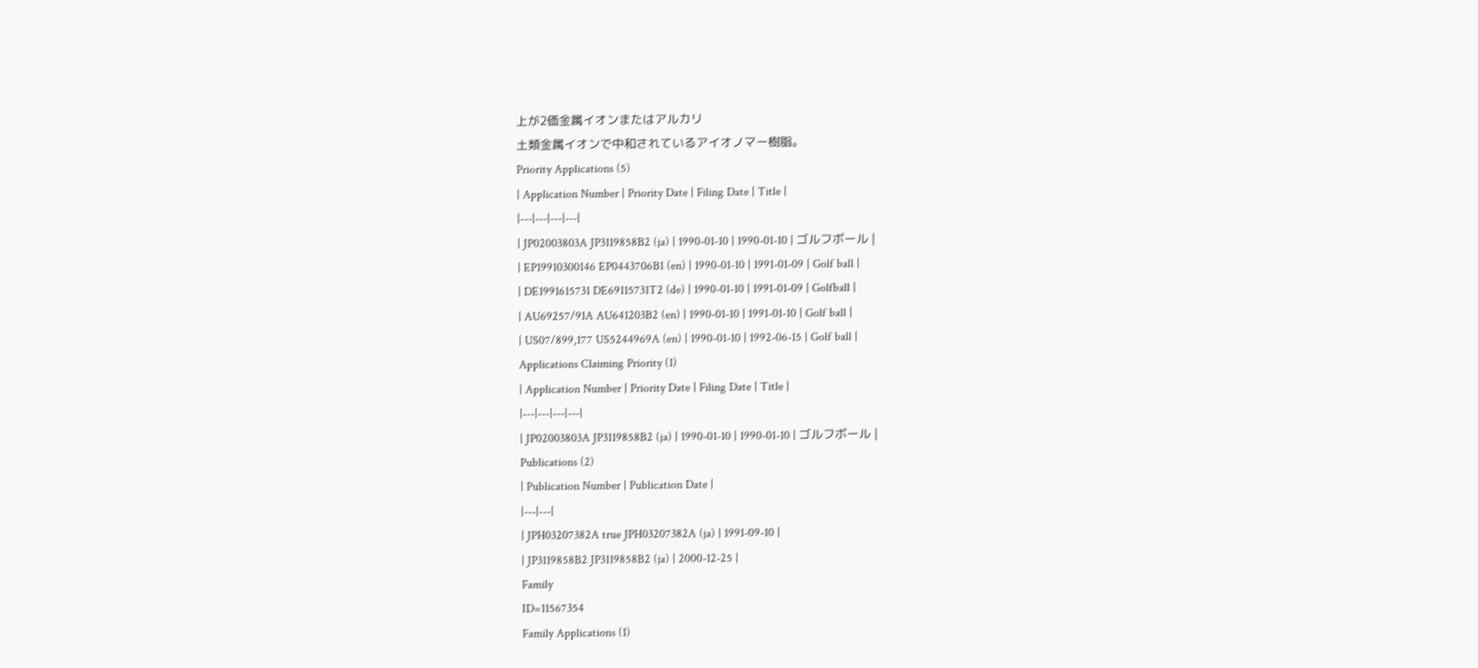上が2価金属イオンまたはアルカリ
土類金属イオンで中和されているアイオノマー樹脂。
Priority Applications (5)
| Application Number | Priority Date | Filing Date | Title |
|---|---|---|---|
| JP02003803A JP3119858B2 (ja) | 1990-01-10 | 1990-01-10 | ゴルフボール |
| EP19910300146 EP0443706B1 (en) | 1990-01-10 | 1991-01-09 | Golf ball |
| DE1991615731 DE69115731T2 (de) | 1990-01-10 | 1991-01-09 | Golfball |
| AU69257/91A AU641203B2 (en) | 1990-01-10 | 1991-01-10 | Golf ball |
| US07/899,177 US5244969A (en) | 1990-01-10 | 1992-06-15 | Golf ball |
Applications Claiming Priority (1)
| Application Number | Priority Date | Filing Date | Title |
|---|---|---|---|
| JP02003803A JP3119858B2 (ja) | 1990-01-10 | 1990-01-10 | ゴルフボール |
Publications (2)
| Publication Number | Publication Date |
|---|---|
| JPH03207382A true JPH03207382A (ja) | 1991-09-10 |
| JP3119858B2 JP3119858B2 (ja) | 2000-12-25 |
Family
ID=11567354
Family Applications (1)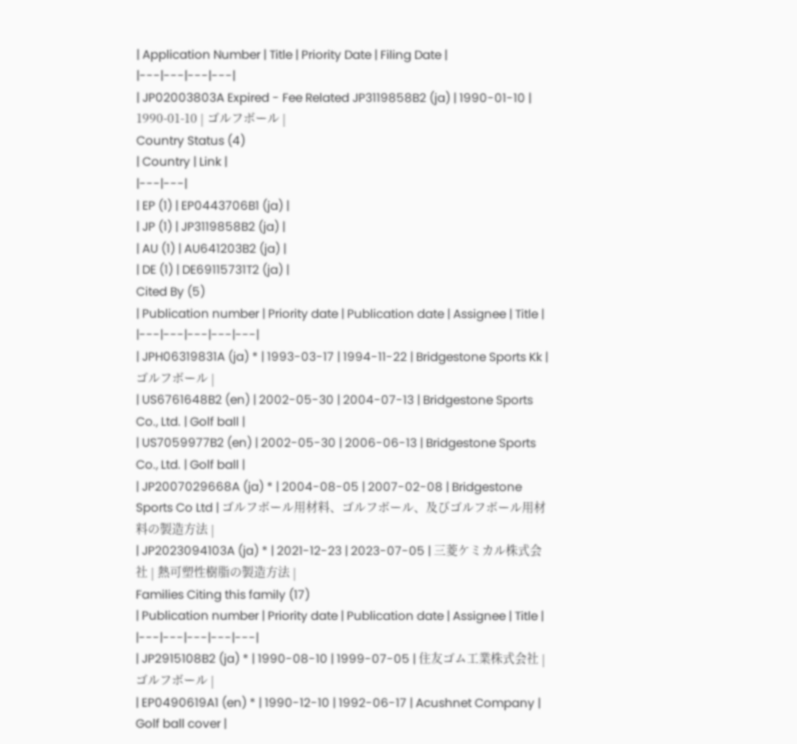| Application Number | Title | Priority Date | Filing Date |
|---|---|---|---|
| JP02003803A Expired - Fee Related JP3119858B2 (ja) | 1990-01-10 | 1990-01-10 | ゴルフボール |
Country Status (4)
| Country | Link |
|---|---|
| EP (1) | EP0443706B1 (ja) |
| JP (1) | JP3119858B2 (ja) |
| AU (1) | AU641203B2 (ja) |
| DE (1) | DE69115731T2 (ja) |
Cited By (5)
| Publication number | Priority date | Publication date | Assignee | Title |
|---|---|---|---|---|
| JPH06319831A (ja) * | 1993-03-17 | 1994-11-22 | Bridgestone Sports Kk | ゴルフボール |
| US6761648B2 (en) | 2002-05-30 | 2004-07-13 | Bridgestone Sports Co., Ltd. | Golf ball |
| US7059977B2 (en) | 2002-05-30 | 2006-06-13 | Bridgestone Sports Co., Ltd. | Golf ball |
| JP2007029668A (ja) * | 2004-08-05 | 2007-02-08 | Bridgestone Sports Co Ltd | ゴルフボール用材料、ゴルフボール、及びゴルフボール用材料の製造方法 |
| JP2023094103A (ja) * | 2021-12-23 | 2023-07-05 | 三菱ケミカル株式会社 | 熱可塑性樹脂の製造方法 |
Families Citing this family (17)
| Publication number | Priority date | Publication date | Assignee | Title |
|---|---|---|---|---|
| JP2915108B2 (ja) * | 1990-08-10 | 1999-07-05 | 住友ゴム工業株式会社 | ゴルフボール |
| EP0490619A1 (en) * | 1990-12-10 | 1992-06-17 | Acushnet Company | Golf ball cover |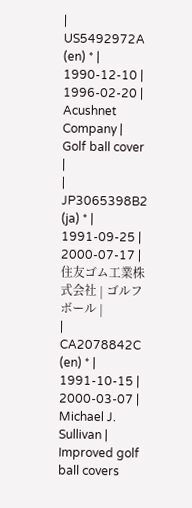| US5492972A (en) * | 1990-12-10 | 1996-02-20 | Acushnet Company | Golf ball cover |
| JP3065398B2 (ja) * | 1991-09-25 | 2000-07-17 | 住友ゴム工業株式会社 | ゴルフボール |
| CA2078842C (en) * | 1991-10-15 | 2000-03-07 | Michael J. Sullivan | Improved golf ball covers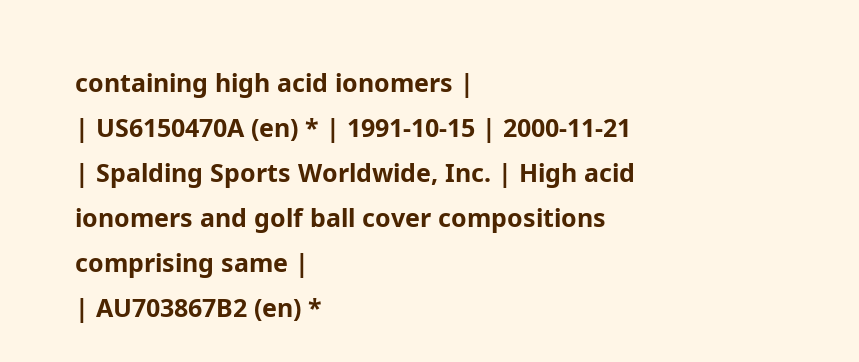containing high acid ionomers |
| US6150470A (en) * | 1991-10-15 | 2000-11-21 | Spalding Sports Worldwide, Inc. | High acid ionomers and golf ball cover compositions comprising same |
| AU703867B2 (en) *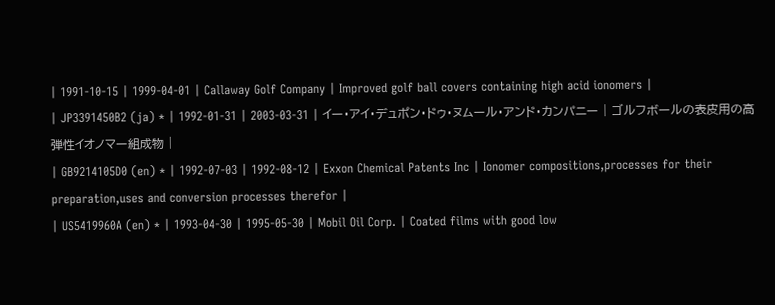| 1991-10-15 | 1999-04-01 | Callaway Golf Company | Improved golf ball covers containing high acid ionomers |
| JP3391450B2 (ja) * | 1992-01-31 | 2003-03-31 | イー・アイ・デュポン・ドゥ・ヌムール・アンド・カンパニー | ゴルフボールの表皮用の高弾性イオノマー組成物 |
| GB9214105D0 (en) * | 1992-07-03 | 1992-08-12 | Exxon Chemical Patents Inc | Ionomer compositions,processes for their preparation,uses and conversion processes therefor |
| US5419960A (en) * | 1993-04-30 | 1995-05-30 | Mobil Oil Corp. | Coated films with good low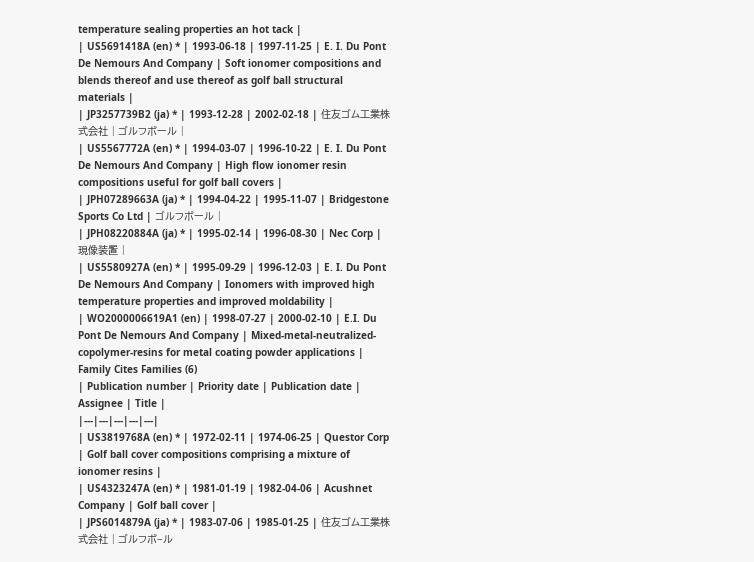temperature sealing properties an hot tack |
| US5691418A (en) * | 1993-06-18 | 1997-11-25 | E. I. Du Pont De Nemours And Company | Soft ionomer compositions and blends thereof and use thereof as golf ball structural materials |
| JP3257739B2 (ja) * | 1993-12-28 | 2002-02-18 | 住友ゴム工業株式会社 | ゴルフボール |
| US5567772A (en) * | 1994-03-07 | 1996-10-22 | E. I. Du Pont De Nemours And Company | High flow ionomer resin compositions useful for golf ball covers |
| JPH07289663A (ja) * | 1994-04-22 | 1995-11-07 | Bridgestone Sports Co Ltd | ゴルフボール |
| JPH08220884A (ja) * | 1995-02-14 | 1996-08-30 | Nec Corp | 現像装置 |
| US5580927A (en) * | 1995-09-29 | 1996-12-03 | E. I. Du Pont De Nemours And Company | Ionomers with improved high temperature properties and improved moldability |
| WO2000006619A1 (en) | 1998-07-27 | 2000-02-10 | E.I. Du Pont De Nemours And Company | Mixed-metal-neutralized-copolymer-resins for metal coating powder applications |
Family Cites Families (6)
| Publication number | Priority date | Publication date | Assignee | Title |
|---|---|---|---|---|
| US3819768A (en) * | 1972-02-11 | 1974-06-25 | Questor Corp | Golf ball cover compositions comprising a mixture of ionomer resins |
| US4323247A (en) * | 1981-01-19 | 1982-04-06 | Acushnet Company | Golf ball cover |
| JPS6014879A (ja) * | 1983-07-06 | 1985-01-25 | 住友ゴム工業株式会社 | ゴルフボ−ル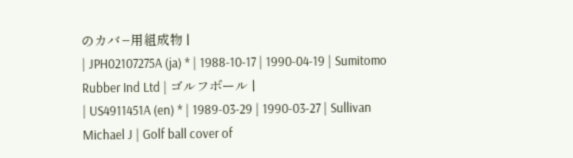のカバ−用組成物 |
| JPH02107275A (ja) * | 1988-10-17 | 1990-04-19 | Sumitomo Rubber Ind Ltd | ゴルフボール |
| US4911451A (en) * | 1989-03-29 | 1990-03-27 | Sullivan Michael J | Golf ball cover of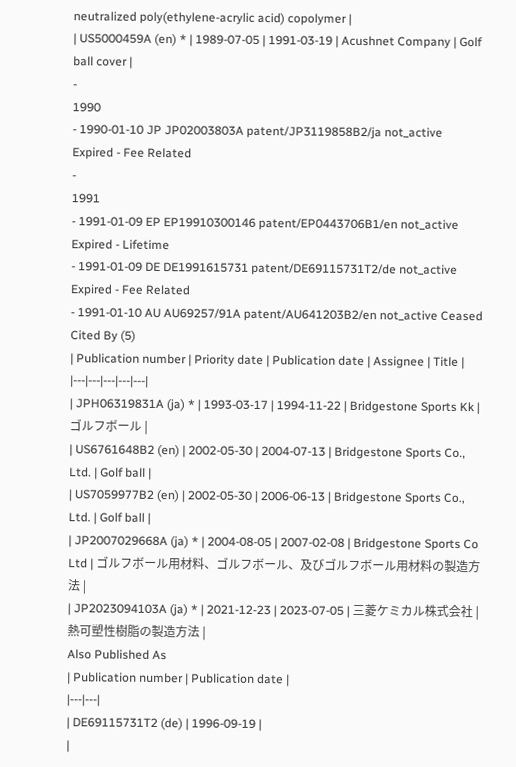neutralized poly(ethylene-acrylic acid) copolymer |
| US5000459A (en) * | 1989-07-05 | 1991-03-19 | Acushnet Company | Golf ball cover |
-
1990
- 1990-01-10 JP JP02003803A patent/JP3119858B2/ja not_active Expired - Fee Related
-
1991
- 1991-01-09 EP EP19910300146 patent/EP0443706B1/en not_active Expired - Lifetime
- 1991-01-09 DE DE1991615731 patent/DE69115731T2/de not_active Expired - Fee Related
- 1991-01-10 AU AU69257/91A patent/AU641203B2/en not_active Ceased
Cited By (5)
| Publication number | Priority date | Publication date | Assignee | Title |
|---|---|---|---|---|
| JPH06319831A (ja) * | 1993-03-17 | 1994-11-22 | Bridgestone Sports Kk | ゴルフボール |
| US6761648B2 (en) | 2002-05-30 | 2004-07-13 | Bridgestone Sports Co., Ltd. | Golf ball |
| US7059977B2 (en) | 2002-05-30 | 2006-06-13 | Bridgestone Sports Co., Ltd. | Golf ball |
| JP2007029668A (ja) * | 2004-08-05 | 2007-02-08 | Bridgestone Sports Co Ltd | ゴルフボール用材料、ゴルフボール、及びゴルフボール用材料の製造方法 |
| JP2023094103A (ja) * | 2021-12-23 | 2023-07-05 | 三菱ケミカル株式会社 | 熱可塑性樹脂の製造方法 |
Also Published As
| Publication number | Publication date |
|---|---|
| DE69115731T2 (de) | 1996-09-19 |
|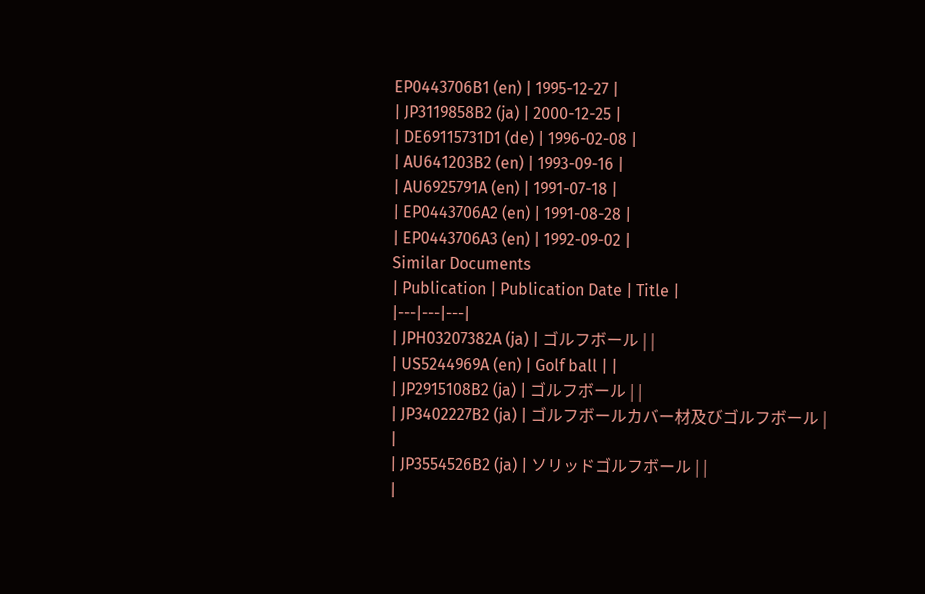EP0443706B1 (en) | 1995-12-27 |
| JP3119858B2 (ja) | 2000-12-25 |
| DE69115731D1 (de) | 1996-02-08 |
| AU641203B2 (en) | 1993-09-16 |
| AU6925791A (en) | 1991-07-18 |
| EP0443706A2 (en) | 1991-08-28 |
| EP0443706A3 (en) | 1992-09-02 |
Similar Documents
| Publication | Publication Date | Title |
|---|---|---|
| JPH03207382A (ja) | ゴルフボール | |
| US5244969A (en) | Golf ball | |
| JP2915108B2 (ja) | ゴルフボール | |
| JP3402227B2 (ja) | ゴルフボールカバー材及びゴルフボール | |
| JP3554526B2 (ja) | ソリッドゴルフボール | |
|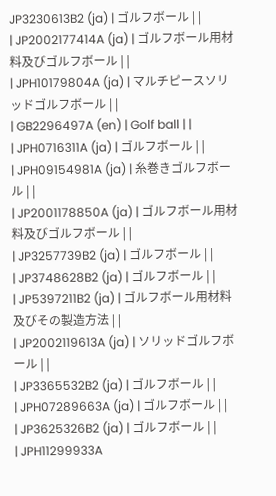JP3230613B2 (ja) | ゴルフボール | |
| JP2002177414A (ja) | ゴルフボール用材料及びゴルフボール | |
| JPH10179804A (ja) | マルチピースソリッドゴルフボール | |
| GB2296497A (en) | Golf ball | |
| JPH0716311A (ja) | ゴルフボール | |
| JPH09154981A (ja) | 糸巻きゴルフボール | |
| JP2001178850A (ja) | ゴルフボール用材料及びゴルフボール | |
| JP3257739B2 (ja) | ゴルフボール | |
| JP3748628B2 (ja) | ゴルフボール | |
| JP5397211B2 (ja) | ゴルフボール用材料及びその製造方法 | |
| JP2002119613A (ja) | ソリッドゴルフボール | |
| JP3365532B2 (ja) | ゴルフボール | |
| JPH07289663A (ja) | ゴルフボール | |
| JP3625326B2 (ja) | ゴルフボール | |
| JPH11299933A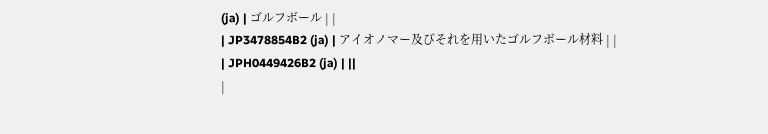(ja) | ゴルフボール | |
| JP3478854B2 (ja) | アイオノマー及びそれを用いたゴルフボール材料 | |
| JPH0449426B2 (ja) | ||
|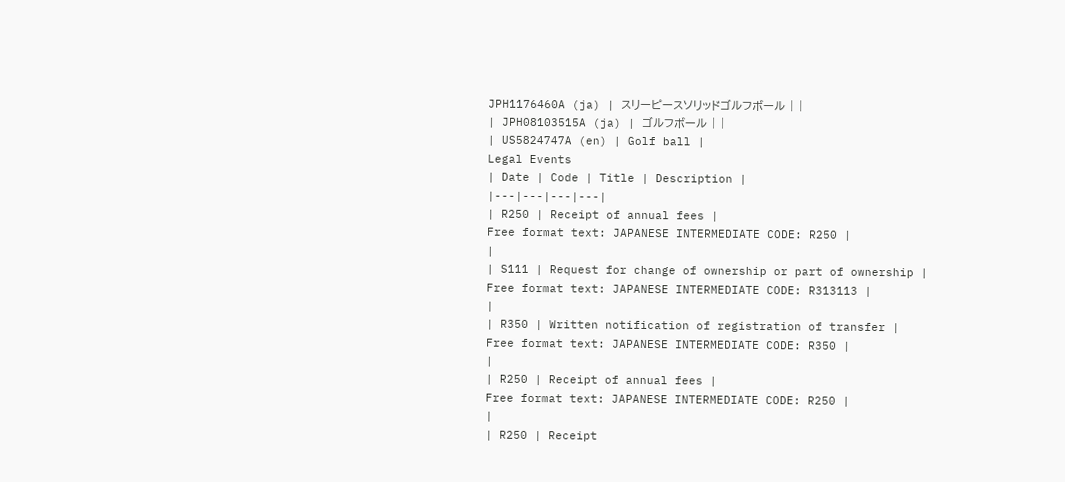JPH1176460A (ja) | スリーピースソリッドゴルフボール | |
| JPH08103515A (ja) | ゴルフボール | |
| US5824747A (en) | Golf ball |
Legal Events
| Date | Code | Title | Description |
|---|---|---|---|
| R250 | Receipt of annual fees |
Free format text: JAPANESE INTERMEDIATE CODE: R250 |
|
| S111 | Request for change of ownership or part of ownership |
Free format text: JAPANESE INTERMEDIATE CODE: R313113 |
|
| R350 | Written notification of registration of transfer |
Free format text: JAPANESE INTERMEDIATE CODE: R350 |
|
| R250 | Receipt of annual fees |
Free format text: JAPANESE INTERMEDIATE CODE: R250 |
|
| R250 | Receipt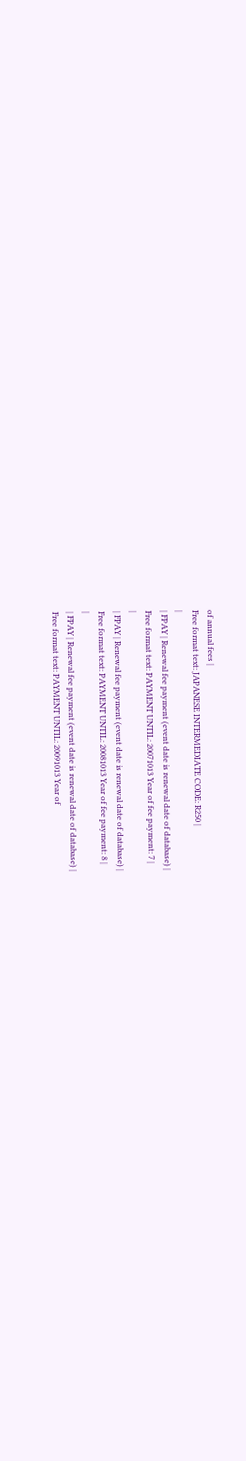of annual fees |
Free format text: JAPANESE INTERMEDIATE CODE: R250 |
|
| FPAY | Renewal fee payment (event date is renewal date of database) |
Free format text: PAYMENT UNTIL: 20071013 Year of fee payment: 7 |
|
| FPAY | Renewal fee payment (event date is renewal date of database) |
Free format text: PAYMENT UNTIL: 20081013 Year of fee payment: 8 |
|
| FPAY | Renewal fee payment (event date is renewal date of database) |
Free format text: PAYMENT UNTIL: 20091013 Year of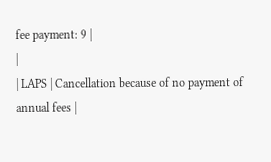fee payment: 9 |
|
| LAPS | Cancellation because of no payment of annual fees |